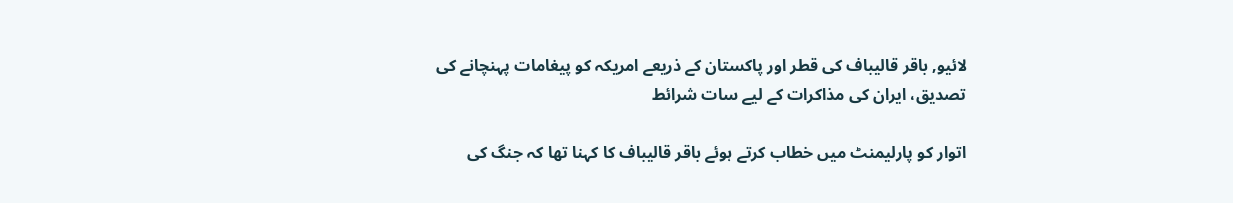لائیو, باقر قالیباف کی قطر اور پاکستان کے ذریعے امریکہ کو پیغامات پہنچانے کی تصدیق، ایران کی مذاکرات کے لیے سات شرائط

اتوار کو پارلیمنٹ میں خطاب کرتے ہوئے باقر قالیباف کا کہنا تھا کہ جنگ کی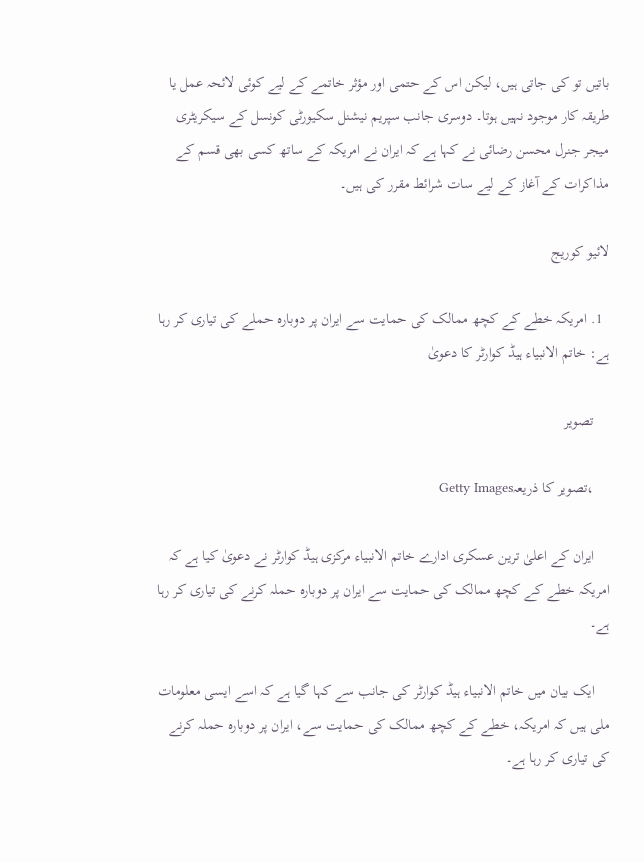باتیں تو کی جاتی ہیں، لیکن اس کے حتمی اور مؤثر خاتمے کے لیے کوئی لائحہ عمل یا طریقہ کار موجود نہیں ہوتا۔ دوسری جانب سپریم نیشنل سکیورٹی کونسل کے سیکریٹری میجر جنرل محسن رضائی نے کہا ہے کہ ایران نے امریکہ کے ساتھ کسی بھی قسم کے مذاکرات کے آغاز کے لیے سات شرائط مقرر کی ہیں۔

لائیو کوریج

  1. امریکہ خطے کے کچھ ممالک کی حمایت سے ایران پر دوبارہ حملے کی تیاری کر رہا ہے: خاتم الانبیاء ہیڈ کوارٹر کا دعویٰ

    تصویر

    ،تصویر کا ذریعہGetty Images

    ایران کے اعلیٰ ترین عسکری ادارے خاتم الانبیاء مرکزی ہیڈ کوارٹر نے دعویٰ کیا ہے کہ امریکہ خطے کے کچھ ممالک کی حمایت سے ایران پر دوبارہ حملہ کرنے کی تیاری کر رہا ہے۔

    ایک بیان میں خاتم الانبیاء ہیڈ کوارٹر کی جانب سے کہا گیا ہے کہ اسے ایسی معلومات ملی ہیں کہ امریکہ، خطے کے کچھ ممالک کی حمایت سے، ایران پر دوبارہ حملہ کرنے کی تیاری کر رہا ہے۔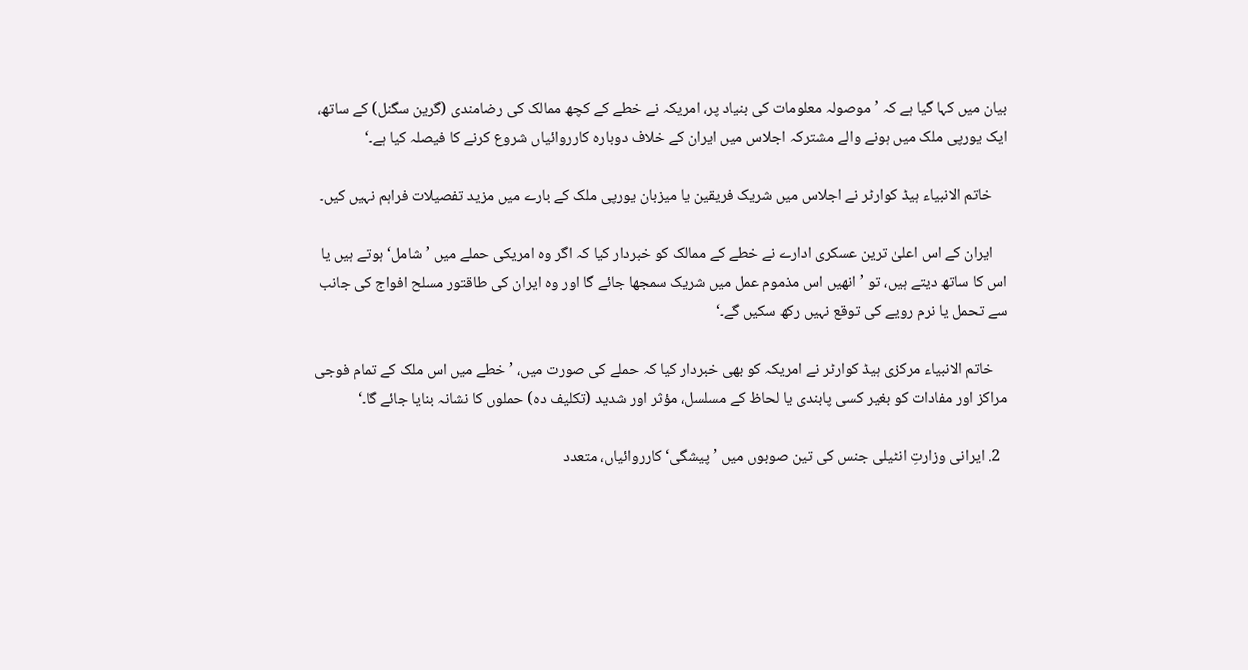بیان میں کہا گیا ہے کہ ’موصولہ معلومات کی بنیاد پر، امریکہ نے خطے کے کچھ ممالک کی رضامندی (گرین سگنل) کے ساتھ، ایک یورپی ملک میں ہونے والے مشترکہ اجلاس میں ایران کے خلاف دوبارہ کارروائیاں شروع کرنے کا فیصلہ کیا ہے۔‘

    خاتم الانبیاء ہیڈ کوارٹر نے اجلاس میں شریک فریقین یا میزبان یورپی ملک کے بارے میں مزید تفصیلات فراہم نہیں کیں۔

    ایران کے اس اعلیٰ ترین عسکری ادارے نے خطے کے ممالک کو خبردار کیا کہ اگر وہ امریکی حملے میں ’شامل‘ ہوتے ہیں یا اس کا ساتھ دیتے ہیں، تو ’انھیں اس مذموم عمل میں شریک سمجھا جائے گا اور وہ ایران کی طاقتور مسلح افواج کی جانب سے تحمل یا نرم رویے کی توقع نہیں رکھ سکیں گے۔‘

    خاتم الانبیاء مرکزی ہیڈ کوارٹر نے امریکہ کو بھی خبردار کیا کہ حملے کی صورت میں، ’خطے میں اس ملک کے تمام فوجی مراکز اور مفادات کو بغیر کسی پابندی یا لحاظ کے مسلسل، مؤثر اور شدید (تکلیف دہ) حملوں کا نشانہ بنایا جائے گا۔‘

  2. ایرانی وزارتِ انٹیلی جنس کی تین صوبوں میں ’پیشگی‘ کارروائیاں، متعدد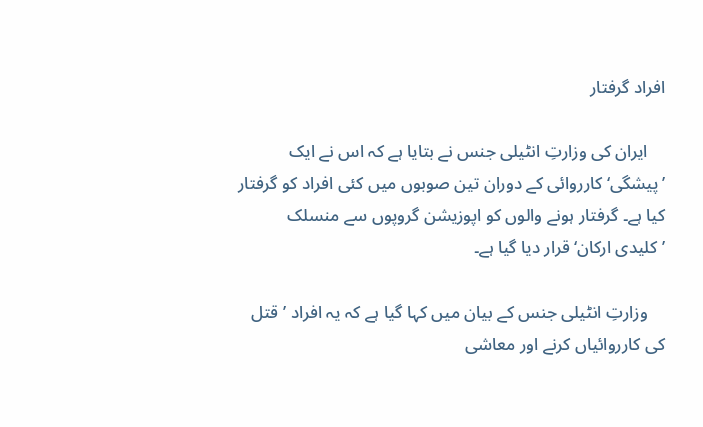افراد گرفتار

    ایران کی وزارتِ انٹیلی جنس نے بتایا ہے کہ اس نے ایک ’پیشگی‘ کارروائی کے دوران تین صوبوں میں کئی افراد کو گرفتار کیا ہے۔ گرفتار ہونے والوں کو اپوزیشن گروپوں سے منسلک ’کلیدی ارکان‘ قرار دیا گیا ہے۔

    وزارتِ انٹیلی جنس کے بیان میں کہا گیا ہے کہ یہ افراد ’قتل کی کارروائیاں کرنے اور معاشی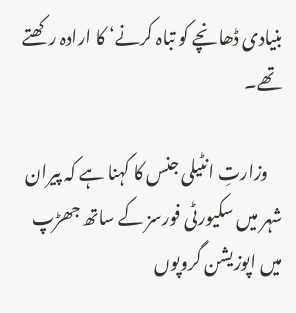بنیادی ڈھانچے کو تباہ کرنے‘ کا ارادہ رکھتے تھے۔

    وزارتِ انٹیلی جنس کا کہنا ہے کہ پیران شہر میں سکیورٹی فورسز کے ساتھ جھڑپ میں اپوزیشن گروپوں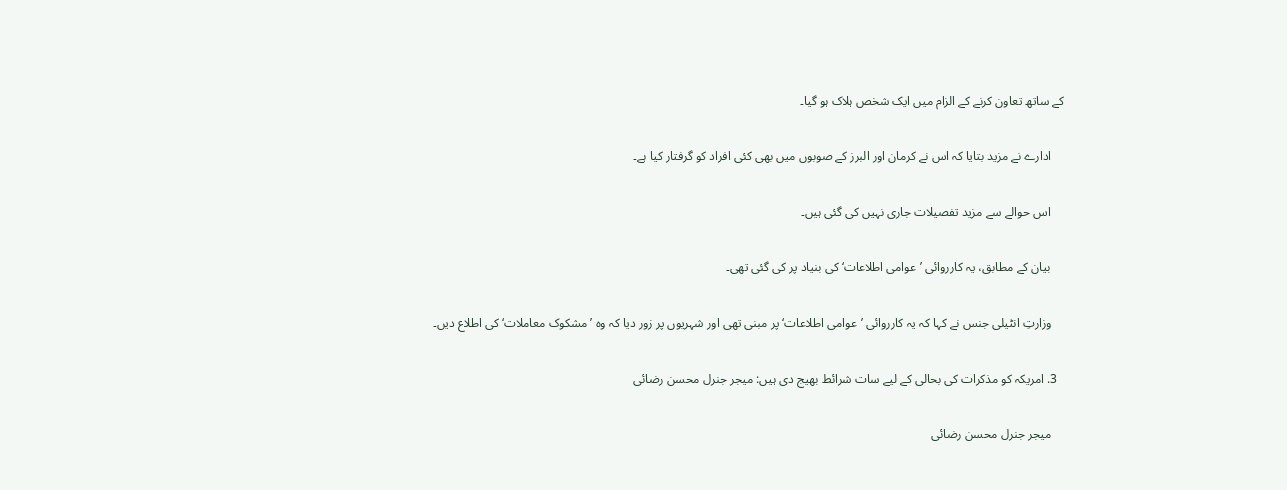کے ساتھ تعاون کرنے کے الزام میں ایک شخص ہلاک ہو گیا۔

    ادارے نے مزید بتایا کہ اس نے کرمان اور البرز کے صوبوں میں بھی کئی افراد کو گرفتار کیا ہے۔

    اس حوالے سے مزید تفصیلات جاری نہیں کی گئی ہیں۔

    بیان کے مطابق، یہ کارروائی ’عوامی اطلاعات‘ کی بنیاد پر کی گئی تھی۔

    وزارتِ انٹیلی جنس نے کہا کہ یہ کارروائی ’عوامی اطلاعات‘ پر مبنی تھی اور شہریوں پر زور دیا کہ وہ ’مشکوک معاملات‘ کی اطلاع دیں۔

  3. امریکہ کو مذکرات کی بحالی کے لیے سات شرائط بھیج دی ہیں: میجر جنرل محسن رضائی

    میجر جنرل محسن رضائی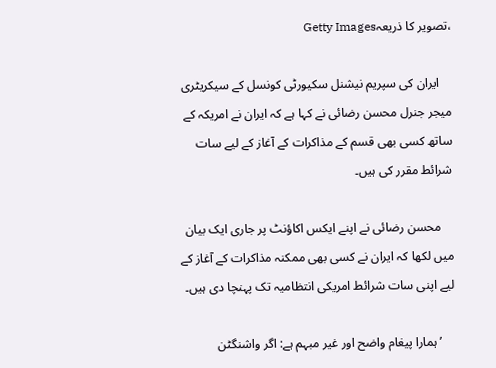،تصویر کا ذریعہGetty Images

    ایران کی سپریم نیشنل سکیورٹی کونسل کے سیکریٹری میجر جنرل محسن رضائی نے کہا ہے کہ ایران نے امریکہ کے ساتھ کسی بھی قسم کے مذاکرات کے آغاز کے لیے سات شرائط مقرر کی ہیں۔

    محسن رضائی نے اپنے ایکس اکاؤنٹ پر جاری ایک بیان میں لکھا کہ ایران نے کسی بھی ممکنہ مذاکرات کے آغاز کے لیے اپنی سات شرائط امریکی انتظامیہ تک پہنچا دی ہیں۔

    ’ہمارا پیغام واضح اور غیر مبہم ہے: اگر واشنگٹن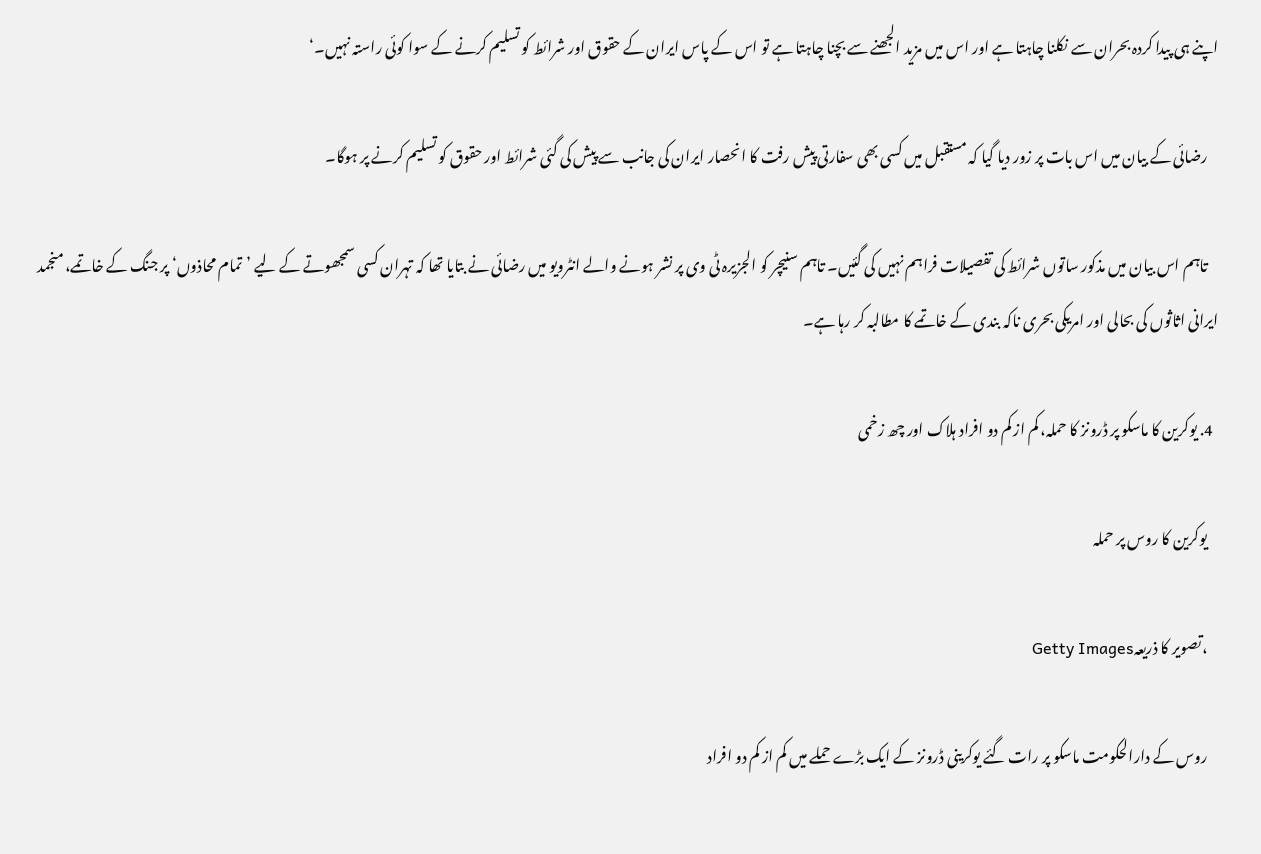اپنے ہی پیدا کردہ بحران سے نکلنا چاہتا ہے اور اس میں مزید الجھنے سے بچنا چاہتا ہے تو اس کے پاس ایران کے حقوق اور شرائط کو تسلیم کرنے کے سوا کوئی راستہ نہیں۔‘

    رضائی کے بیان میں اس بات پر زور دیا گیا کہ مستقبل میں کسی بھی سفارتی پیش رفت کا انحصار ایران کی جانب سے پیش کی گئی شرائط اور حقوق کو تسلیم کرنے پر ہوگا۔

    تاہم اس بیان میں مذکور ساتوں شرائط کی تفصیلات فراہم نہیں کی گئیں۔ تاہم سنیچر کو الجزیرہ ٹی وی پر نشر ہونے والے انٹرویو میں رضائی نے بتایا تھا کہ تہران کسی سمجھوتے کے لیے ’تمام محاذوں‘ پر جنگ کے خاتمے، منجمد ایرانی اثاثوں کی بحالی اور امریکی بحری ناکہ بندی کے خاتمے کا مطالبہ کر رہا ہے۔

  4. یوکرین کا ماسکو پر ڈرونز کا حملہ، کم از کم دو افراد ہلاک اور چھ زخمی

    یوکرین کا روس پر حملہ

    ،تصویر کا ذریعہGetty Images

    روس کے دارالحکومت ماسکو پر رات گئے یوکرینی ڈرونز کے ایک بڑے حملے میں کم از کم دو افراد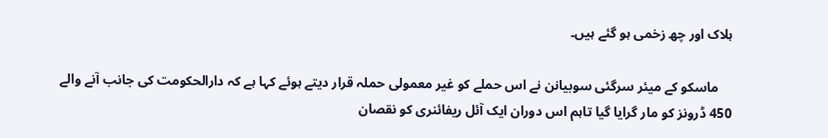ہلاک اور چھ زخمی ہو گئے ہیں۔

    ماسکو کے میئر سرگئی سوبیانن نے اس حملے کو غیر معمولی حملہ قرار دیتے ہوئے کہا ہے کہ دارالحکومت کی جانب آنے والے 450 ڈرونز کو مار گرایا گیا تاہم اس دوران ایک آئل ریفائنری کو نقصان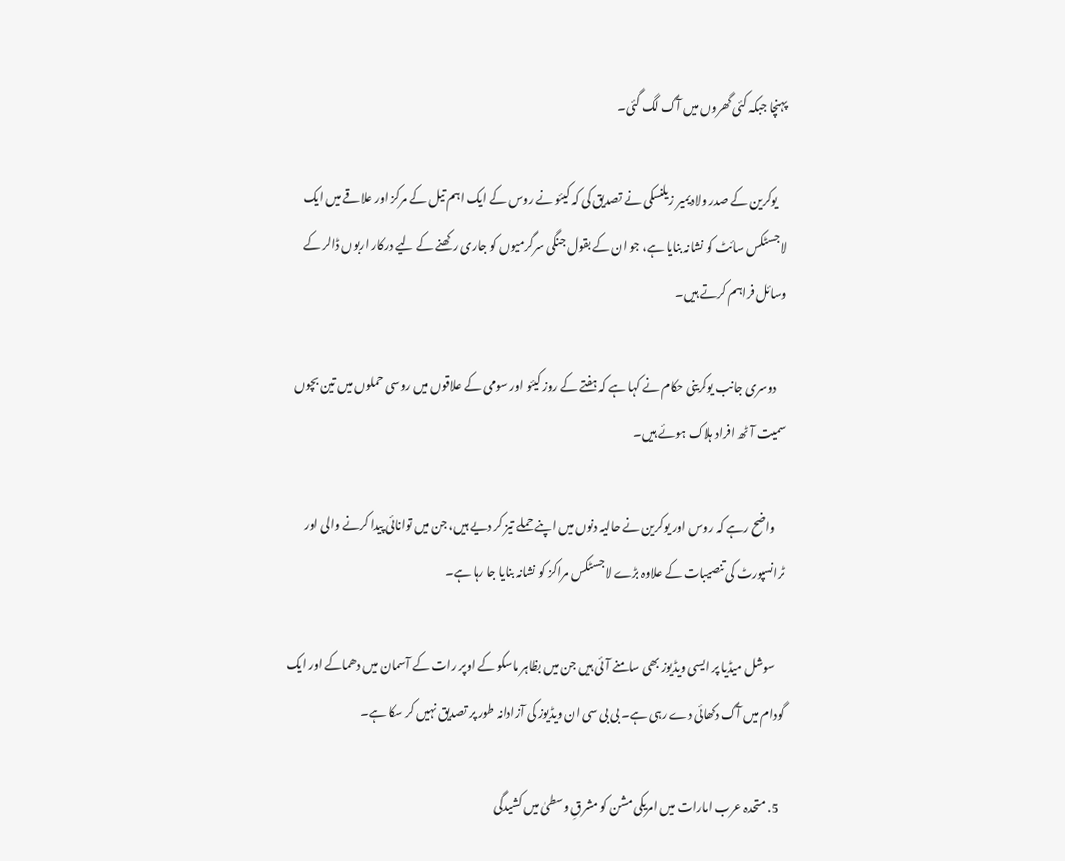پہنچا جبکہ کئی گھروں میں آگ لگ گئی۔

    یوکرین کے صدر ولادیمیر زیلنسکی نے تصدیق کی کہ کیئو نے روس کے ایک اہم تیل کے مرکز اور علاقے میں ایک لاجسٹکس سائٹ کو نشانہ بنایا ہے، جو ان کے بقول جنگی سرگرمیوں کو جاری رکھنے کے لیے درکار اربوں ڈالر کے وسائل فراہم کرتے ہیں۔

    دوسری جانب یوکرینی حکام نے کہا ہے کہ ہفتے کے روز کیئو اور سومی کے علاقوں میں روسی حملوں میں تین بچوں سمیت آٹھ افراد ہلاک ہوئے ہیں۔

    واضح رہے کہ روس اور یوکرین نے حالیہ دنوں میں اپنے حملے تیز کر دیے ہیں، جن میں توانائی پیدا کرنے والی اور ٹرانسپورٹ کی تنصیبات کے علاوہ بڑے لاجسٹکس مراکز کو نشانہ بنایا جا رہا ہے۔

    سوشل میڈیا پر ایسی ویڈیوز بھی سامنے آئی ہیں جن میں بظاہر ماسکو کے اوپر رات کے آسمان میں دھماکے اور ایک گودام میں آگ دکھائی دے رہی ہے۔ بی بی سی ان ویڈیوز کی آزادانہ طور پر تصدیق نہیں کر سکا ہے۔

  5. متحدہ عرب امارات میں امریکی مشن کو مشرقِ وسطیٰ میں کشیدگی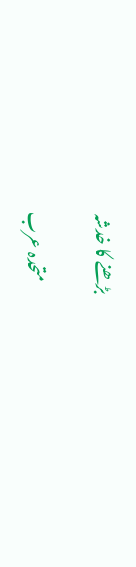بڑھنے کا خدشہ

    متحدہ عرب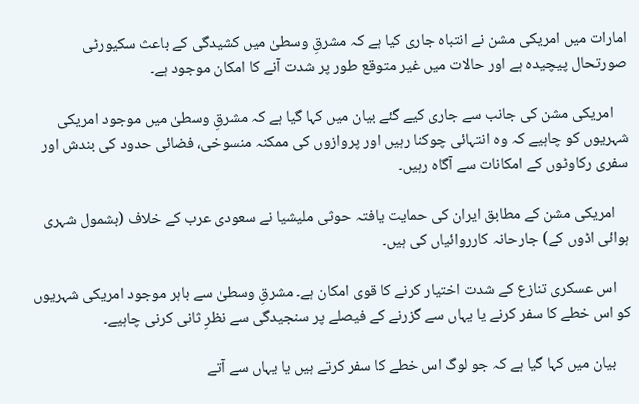امارات میں امریکی مشن نے انتباہ جاری کیا ہے کہ مشرقِ وسطیٰ میں کشیدگی کے باعث سکیورٹی صورتحال پیچیدہ ہے اور حالات میں غیر متوقع طور پر شدت آنے کا امکان موجود ہے۔

    امریکی مشن کی جانب سے جاری کیے گئے بیان میں کہا گیا ہے کہ مشرقِ وسطیٰ میں موجود امریکی شہریوں کو چاہیے کہ وہ انتہائی چوکنا رہیں اور پروازوں کی ممکنہ منسوخی، فضائی حدود کی بندش اور سفری رکاوٹوں کے امکانات سے آگاہ رہیں۔

    امریکی مشن کے مطابق ایران کی حمایت یافتہ حوثی ملیشیا نے سعودی عرب کے خلاف (بشمول شہری ہوائی اڈوں کے) جارحانہ کارروائیاں کی ہیں۔

    اس عسکری تنازع کے شدت اختیار کرنے کا قوی امکان ہے۔ مشرقِ وسطیٰ سے باہر موجود امریکی شہریوں کو اس خطے کا سفر کرنے یا یہاں سے گزرنے کے فیصلے پر سنجیدگی سے نظرِ ثانی کرنی چاہیے۔

    بیان میں کہا گیا ہے کہ جو لوگ اس خطے کا سفر کرتے ہیں یا یہاں سے آتے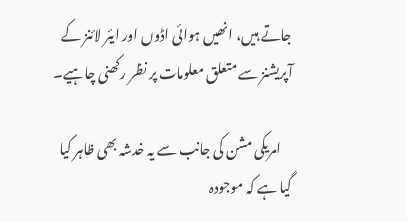جاتے ہیں، انھیں ہوائی اڈوں اور ایئر لائنز کے آپریشنز سے متعلق معلومات پر نظر رکھنی چاہیے۔

    امریکی مشن کی جانب سے یہ خدشہ بھی ظاہر کیا گیا ہے کہ موجودہ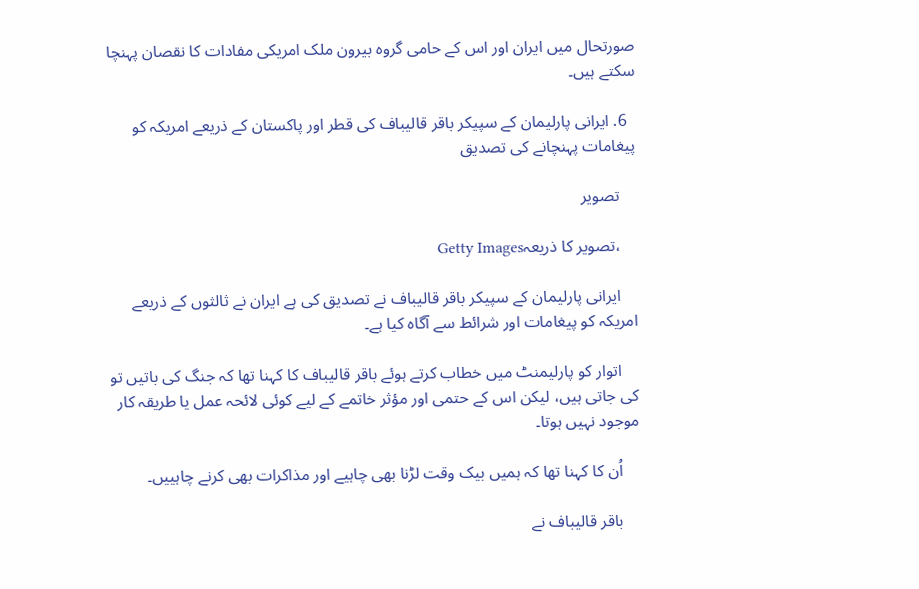صورتحال میں ایران اور اس کے حامی گروہ بیرون ملک امریکی مفادات کا نقصان پہنچا سکتے ہیں۔

  6. ایرانی پارلیمان کے سپیکر باقر قالیباف کی قطر اور پاکستان کے ذریعے امریکہ کو پیغامات پہنچانے کی تصدیق

    تصویر

    ،تصویر کا ذریعہGetty Images

    ایرانی پارلیمان کے سپیکر باقر قالیباف نے تصدیق کی ہے ایران نے ثالثوں کے ذریعے امریکہ کو پیغامات اور شرائط سے آگاہ کیا ہے۔

    اتوار کو پارلیمنٹ میں خطاب کرتے ہوئے باقر قالیباف کا کہنا تھا کہ جنگ کی باتیں تو کی جاتی ہیں، لیکن اس کے حتمی اور مؤثر خاتمے کے لیے کوئی لائحہ عمل یا طریقہ کار موجود نہیں ہوتا۔

    اُن کا کہنا تھا کہ ہمیں بیک وقت لڑنا بھی چاہیے اور مذاکرات بھی کرنے چاہییں۔

    باقر قالیباف نے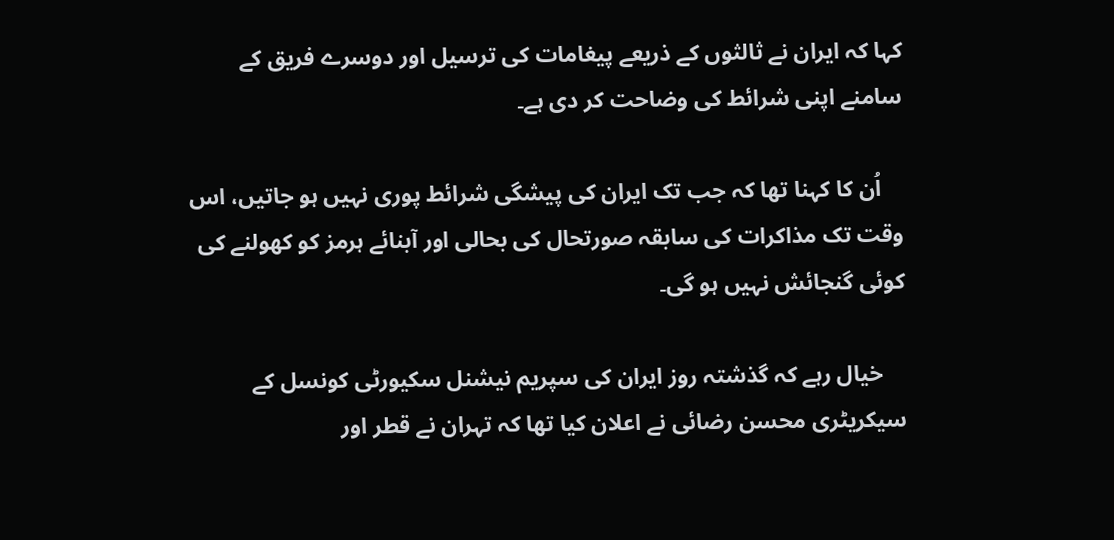کہا کہ ایران نے ثالثوں کے ذریعے پیغامات کی ترسیل اور دوسرے فریق کے سامنے اپنی شرائط کی وضاحت کر دی ہے۔

    اُن کا کہنا تھا کہ جب تک ایران کی پیشگی شرائط پوری نہیں ہو جاتیں، اس وقت تک مذاکرات کی سابقہ صورتحال کی بحالی اور آبنائے ہرمز کو کھولنے کی کوئی گنجائش نہیں ہو گی۔

    خیال رہے کہ گذشتہ روز ایران کی سپریم نیشنل سکیورٹی کونسل کے سیکریٹری محسن رضائی نے اعلان کیا تھا کہ تہران نے قطر اور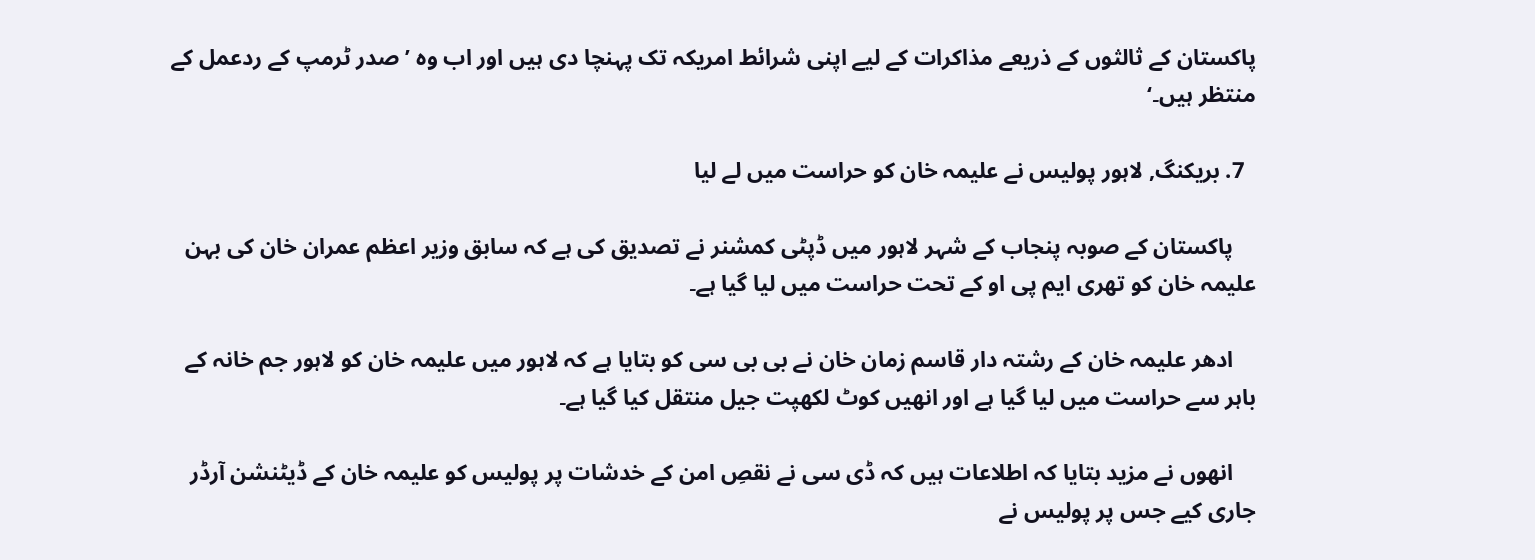پاکستان کے ثالثوں کے ذریعے مذاکرات کے لیے اپنی شرائط امریکہ تک پہنچا دی ہیں اور اب وہ ’صدر ٹرمپ کے ردعمل کے منتظر ہیں۔‘

  7. بریکنگ, لاہور پولیس نے علیمہ خان کو حراست میں لے لیا

    پاکستان کے صوبہ پنجاب کے شہر لاہور میں ڈپٹی کمشنر نے تصدیق کی ہے کہ سابق وزیر اعظم عمران خان کی بہن علیمہ خان کو تھری ایم پی او کے تحت حراست میں لیا گیا ہے۔

    ادھر علیمہ خان کے رشتہ دار قاسم زمان خان نے بی بی سی کو بتایا ہے کہ لاہور میں علیمہ خان کو لاہور جم خانہ کے باہر سے حراست میں لیا گیا ہے اور انھیں کوٹ لکھپت جیل منتقل کیا گیا ہے۔

    انھوں نے مزید بتایا کہ اطلاعات ہیں کہ ڈی سی نے نقصِ امن کے خدشات پر پولیس کو علیمہ خان کے ڈیٹنشن آرڈر جاری کیے جس پر پولیس نے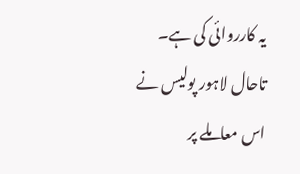یہ کارروائی کی ہے۔ تاحال لاہور پولیس نے اس معاملے پر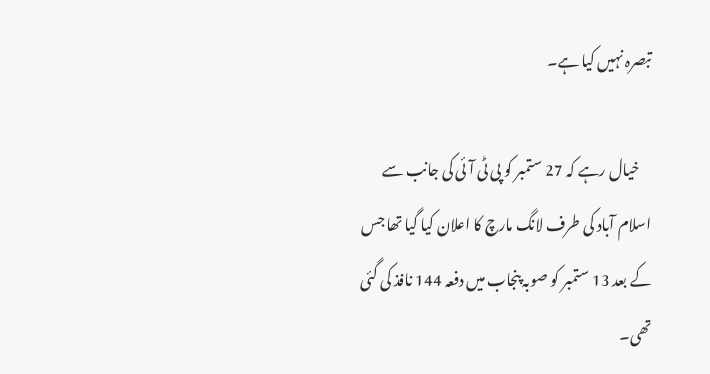تبصرہ نہیں کیا ہے۔

    خیال رہے کہ 27 ستمبر کو پی ٹی آئی کی جانب سے اسلام آباد کی طرف لانگ مارچ کا اعلان کیا گیا تھا جس کے بعد 13 ستمبر کو صوبہ پنجاب میں دفعہ 144 نافذ کی گئی تھی۔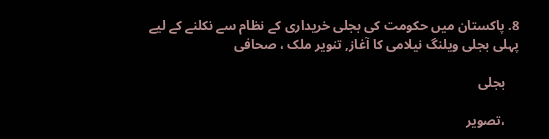8. پاکستان میں حکومت کی بجلی خریداری کے نظام سے نکلنے کے لیے پہلی بجلی ویلنگ نیلامی کا آغاز, تنویر ملک ، صحافی

    بجلی

    ،تصویر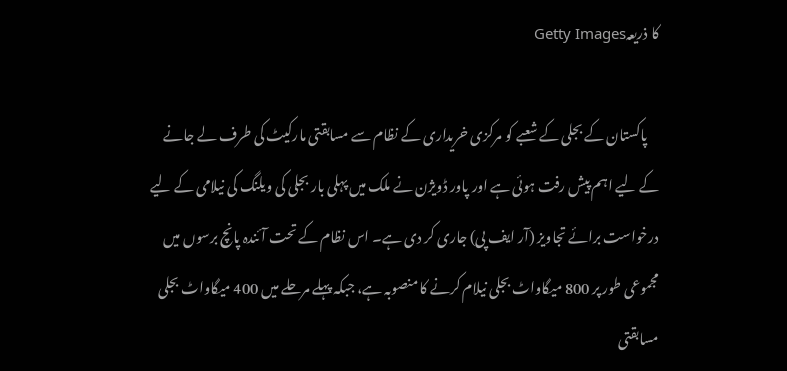کا ذریعہGetty Images

    پاکستان کے بجلی کے شعبے کو مرکزی خریداری کے نظام سے مسابقتی مارکیٹ کی طرف لے جانے کے لیے اہم پیش رفت ہوئی ہے اور پاور ڈویژن نے ملک میں پہلی بار بجلی کی ویلنگ کی نیلامی کے لیے درخواست برائے تجاویز (آر ایف پی) جاری کر دی ہے۔ اس نظام کے تحت آئندہ پانچ برسوں میں مجموعی طور پر 800 میگاواٹ بجلی نیلام کرنے کا منصوبہ ہے، جبکہ پہلے مرحلے میں 400 میگاواٹ بجلی مسابقتی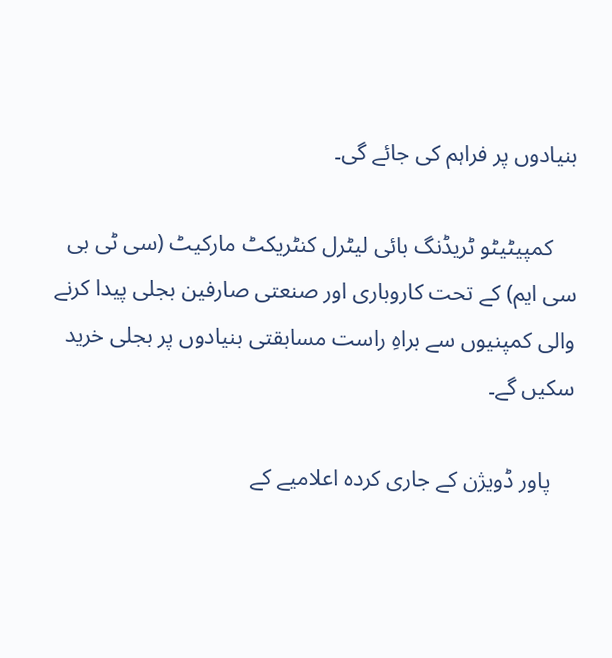بنیادوں پر فراہم کی جائے گی۔

    کمپیٹیٹو ٹریڈنگ بائی لیٹرل کنٹریکٹ مارکیٹ (سی ٹی بی سی ایم) کے تحت کاروباری اور صنعتی صارفین بجلی پیدا کرنے والی کمپنیوں سے براہِ راست مسابقتی بنیادوں پر بجلی خرید سکیں گے۔

    پاور ڈویژن کے جاری کردہ اعلامیے کے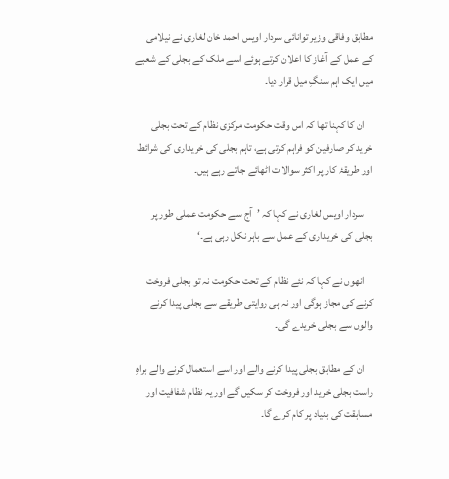مطابق وفاقی وزیر توانائی سردار اویس احمد خان لغاری نے نیلامی کے عمل کے آغاز کا اعلان کرتے ہوئے اسے ملک کے بجلی کے شعبے میں ایک اہم سنگِ میل قرار دیا۔

    ان کا کہنا تھا کہ اس وقت حکومت مرکزی نظام کے تحت بجلی خرید کر صارفین کو فراہم کرتی ہے، تاہم بجلی کی خریداری کی شرائط اور طریقۂ کار پر اکثر سوالات اٹھائے جاتے رہے ہیں۔

    سردار اویس لغاری نے کہا کہ ’آج سے حکومت عملی طور پر بجلی کی خریداری کے عمل سے باہر نکل رہی ہے۔‘

    انھوں نے کہا کہ نئے نظام کے تحت حکومت نہ تو بجلی فروخت کرنے کی مجاز ہوگی اور نہ ہی روایتی طریقے سے بجلی پیدا کرنے والوں سے بجلی خریدے گی۔

    ان کے مطابق بجلی پیدا کرنے والے اور اسے استعمال کرنے والے براہِ راست بجلی خرید اور فروخت کر سکیں گے اور یہ نظام شفافیت اور مسابقت کی بنیاد پر کام کرے گا۔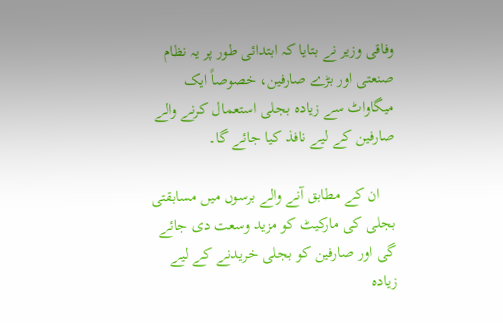وفاقی وزیر نے بتایا کہ ابتدائی طور پر یہ نظام صنعتی اور بڑے صارفین، خصوصاً ایک میگاواٹ سے زیادہ بجلی استعمال کرنے والے صارفین کے لیے نافذ کیا جائے گا۔

    ان کے مطابق آنے والے برسوں میں مسابقتی بجلی کی مارکیٹ کو مزید وسعت دی جائے گی اور صارفین کو بجلی خریدنے کے لیے زیادہ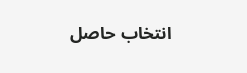انتخاب حاصل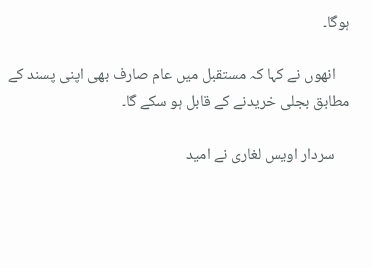ہوگا۔

    انھوں نے کہا کہ مستقبل میں عام صارف بھی اپنی پسند کے مطابق بجلی خریدنے کے قابل ہو سکے گا۔

    سردار اویس لغاری نے امید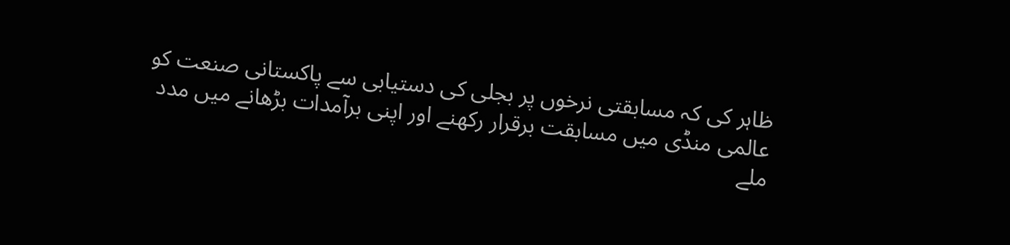ظاہر کی کہ مسابقتی نرخوں پر بجلی کی دستیابی سے پاکستانی صنعت کو عالمی منڈی میں مسابقت برقرار رکھنے اور اپنی برآمدات بڑھانے میں مدد ملے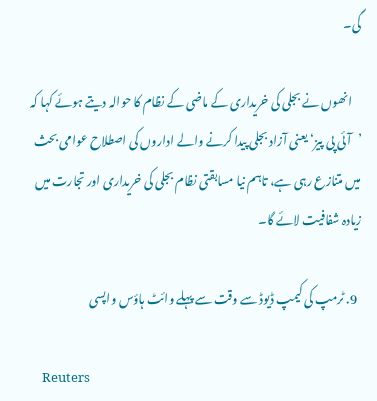گی۔

    انھوں نے بجلی کی خریداری کے ماضی کے نظام کا حوالہ دیتے ہوئے کہا کہ ’آئی پی پیز‘ یعنی آزاد بجلی پیدا کرنے والے اداروں کی اصطلاح عوامی بحث میں متنازع رہی ہے، تاہم نیا مسابقتی نظام بجلی کی خریداری اور تجارت میں زیادہ شفافیت لائے گا۔

  9. ٹرمپ کی کیمپ ڈیوڈ سے وقت سے پہلے وائٹ ہاؤس واپسی

    Reuters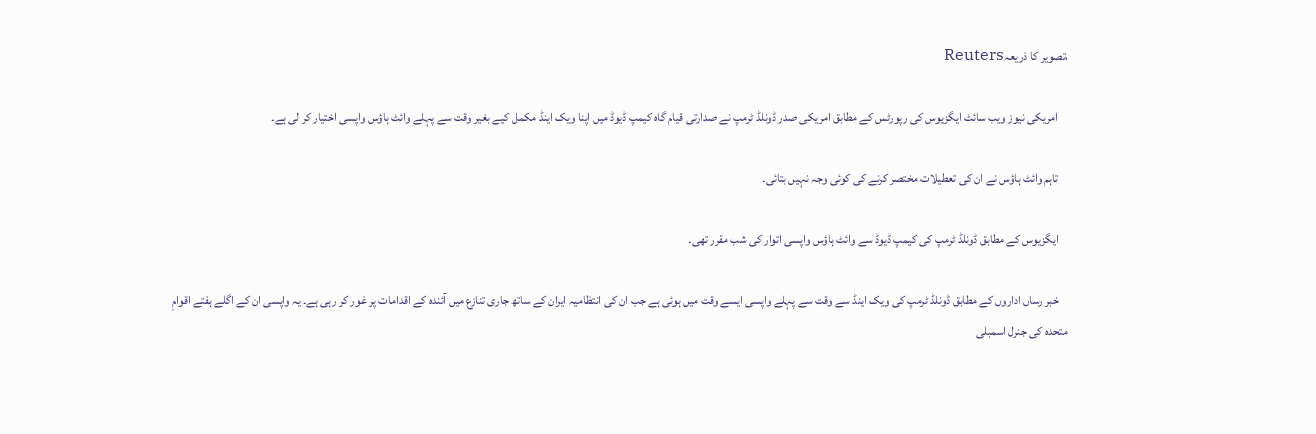،تصویر کا ذریعہReuters

    امریکی نیوز ویب سائٹ ایگزیوس کی رپورٹس کے مطابق امریکی صدر ڈونلڈ ٹرمپ نے صدارتی قیام گاہ کیمپ ڈیوڈ میں اپنا ویک اینڈ مکمل کیے بغیر وقت سے پہلے وائٹ ہاؤس واپسی اختیار کر لی ہے۔

    تاہم وائٹ ہاؤس نے ان کی تعطیلات مختصر کرنے کی کوئی وجہ نہیں بتائی۔

    ایگزیوس کے مطابق ڈونلڈ ٹرمپ کی کیمپ ڈیوڈ سے وائٹ ہاؤس واپسی اتوار کی شب مقرر تھی۔

    خبر رساں اداروں کے مطابق ڈونلڈ ٹرمپ کی ویک اینڈ سے وقت سے پہلے واپسی ایسے وقت میں ہوئی ہے جب ان کی انتظامیہ ایران کے ساتھ جاری تنازع میں آئندہ کے اقدامات پر غور کر رہی ہے۔ یہ واپسی ان کے اگلے ہفتے اقوامِ متحدہ کی جنرل اسمبلی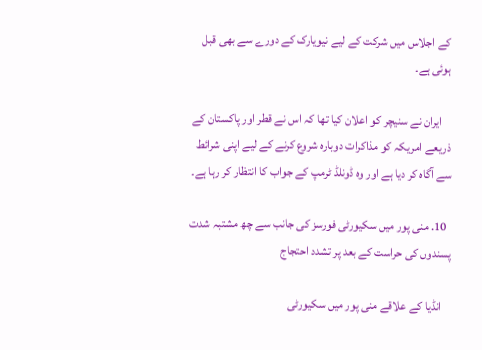کے اجلاس میں شرکت کے لیے نیویارک کے دورے سے بھی قبل ہوئی ہے۔

    ایران نے سنیچر کو اعلان کیا تھا کہ اس نے قطر اور پاکستان کے ذریعے امریکہ کو مذاکرات دوبارہ شروع کرنے کے لیے اپنی شرائط سے آگاہ کر دیا ہے اور وہ ڈونلڈ ٹرمپ کے جواب کا انتظار کر رہا ہے۔

  10. منی پور میں سکیورٹی فورسز کی جانب سے چھ مشتبہ شدت پسندوں کی حراست کے بعد پر تشدد احتجاج

    انڈیا کے علاقے منی پور میں سکیورٹی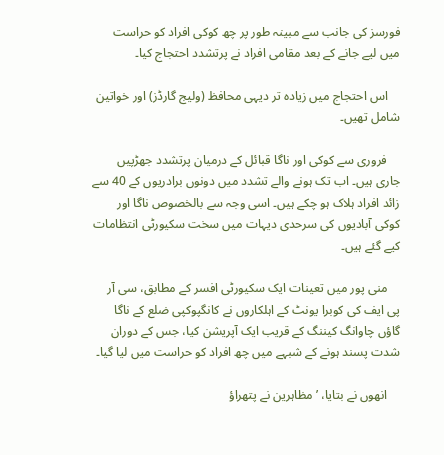فورسز کی جانب سے مبینہ طور پر چھ کوکی افراد کو حراست میں لیے جانے کے بعد مقامی افراد نے پرتشدد احتجاج کیا۔

    اس احتجاج میں زیادہ تر دیہی محافظ (ولیج گارڈز) اور خواتین شامل تھیں۔

    فروری سے کوکی اور ناگا قبائل کے درمیان پرتشدد جھڑپیں جاری ہیں۔ اب تک ہونے والے تشدد میں دونوں برادریوں کے 40 سے زائد افراد ہلاک ہو چکے ہیں۔ اسی وجہ سے بالخصوص ناگا اور کوکی آبادیوں کی سرحدی دیہات میں سخت سکیورٹی انتظامات کیے گئے ہیں۔

    منی پور میں تعینات ایک سکیورٹی افسر کے مطابق، سی آر پی ایف کی کوبرا یونٹ کے اہلکاروں نے کانگپوکپی ضلع کے ناگا گاؤں چاوانگ کیننگ کے قریب ایک آپریشن کیا، جس کے دوران شدت پسند ہونے کے شبہے میں چھ افراد کو حراست میں لیا گیا۔

    انھوں نے بتایا، ’مظاہرین نے پتھراؤ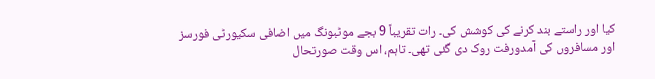کیا اور راستے بند کرنے کی کوشش کی۔ رات تقریباً 9 بجے موٹبونگ میں اضافی سکیورٹی فورسز اور مسافروں کی آمدورفت روک دی گئی تھی۔ تاہم، اس وقت صورتحال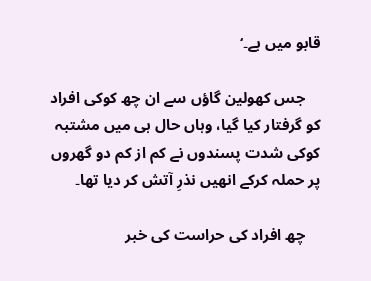قابو میں ہے۔‘

    جس کھولین گاؤں سے ان چھ کوکی افراد کو گرفتار کیا گیا، وہاں حال ہی میں مشتبہ کوکی شدت پسندوں نے کم از کم دو گھروں پر حملہ کرکے انھیں نذرِ آتش کر دیا تھا۔

    چھ افراد کی حراست کی خبر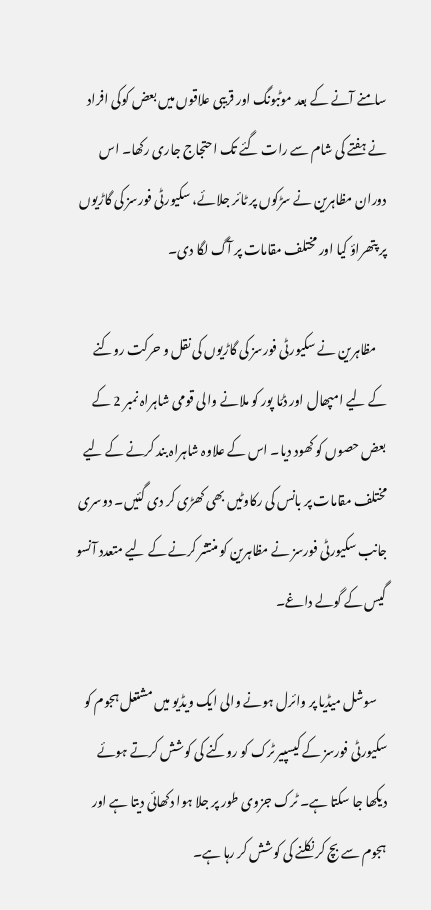سامنے آنے کے بعد موٹبونگ اور قریبی علاقوں میں بعض کوکی افراد نے ہفتے کی شام سے رات گئے تک احتجاج جاری رکھا۔ اس دوران مظاہرین نے سڑکوں پر ٹائر جلائے، سکیورٹی فورسز کی گاڑیوں پر پتھراؤ کیا اور مختلف مقامات پر آگ لگا دی۔

    مظاہرین نے سکیورٹی فورسز کی گاڑیوں کی نقل و حرکت روکنے کے لیے امپھال اور ڈمّا پور کو ملانے والی قومی شاہراہ نمبر 2 کے بعض حصوں کو کھود دیا۔ اس کے علاوہ شاہراہ بند کرنے کے لیے مختلف مقامات پر بانس کی رکاوٹیں بھی کھڑی کر دی گئیں۔ دوسری جانب سکیورٹی فورسز نے مظاہرین کو منتشر کرنے کے لیے متعدد آنسو گیس کے گولے داغے۔

    سوشل میڈیا پر وائرل ہونے والی ایک ویڈیو میں مشتعل ہجوم کو سکیورٹی فورسز کے کیسپیر ٹرک کو روکنے کی کوشش کرتے ہوئے دیکھا جا سکتا ہے۔ ٹرک جزوی طور پر جلا ہوا دکھائی دیتا ہے اور ہجوم سے بچ کر نکلنے کی کوشش کر رہا ہے۔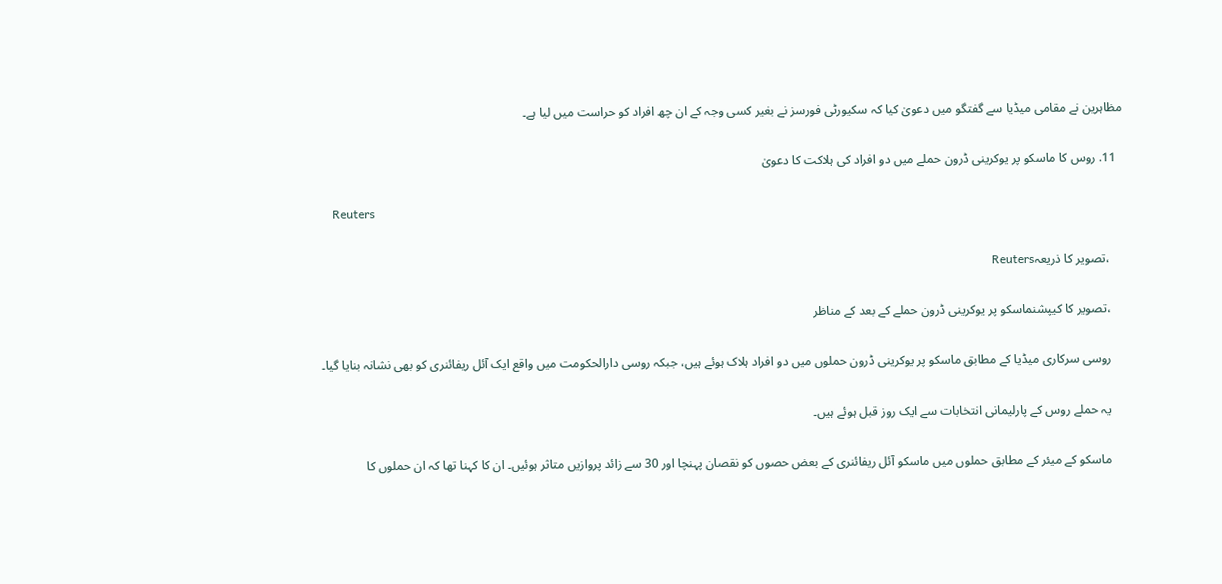مظاہرین نے مقامی میڈیا سے گفتگو میں دعویٰ کیا کہ سکیورٹی فورسز نے بغیر کسی وجہ کے ان چھ افراد کو حراست میں لیا ہے۔

  11. روس کا ماسکو پر یوکرینی ڈرون حملے میں دو افراد کی ہلاکت کا دعویٰ

    Reuters

    ،تصویر کا ذریعہReuters

    ،تصویر کا کیپشنماسکو پر یوکرینی ڈرون حملے کے بعد کے مناظر

    روسی سرکاری میڈیا کے مطابق ماسکو پر یوکرینی ڈرون حملوں میں دو افراد ہلاک ہوئے ہیں، جبکہ روسی دارالحکومت میں واقع ایک آئل ریفائنری کو بھی نشانہ بنایا گیا۔

    یہ حملے روس کے پارلیمانی انتخابات سے ایک روز قبل ہوئے ہیں۔

    ماسکو کے میئر کے مطابق حملوں میں ماسکو آئل ریفائنری کے بعض حصوں کو نقصان پہنچا اور 30 سے زائد پروازیں متاثر ہوئیں۔ ان کا کہنا تھا کہ ان حملوں کا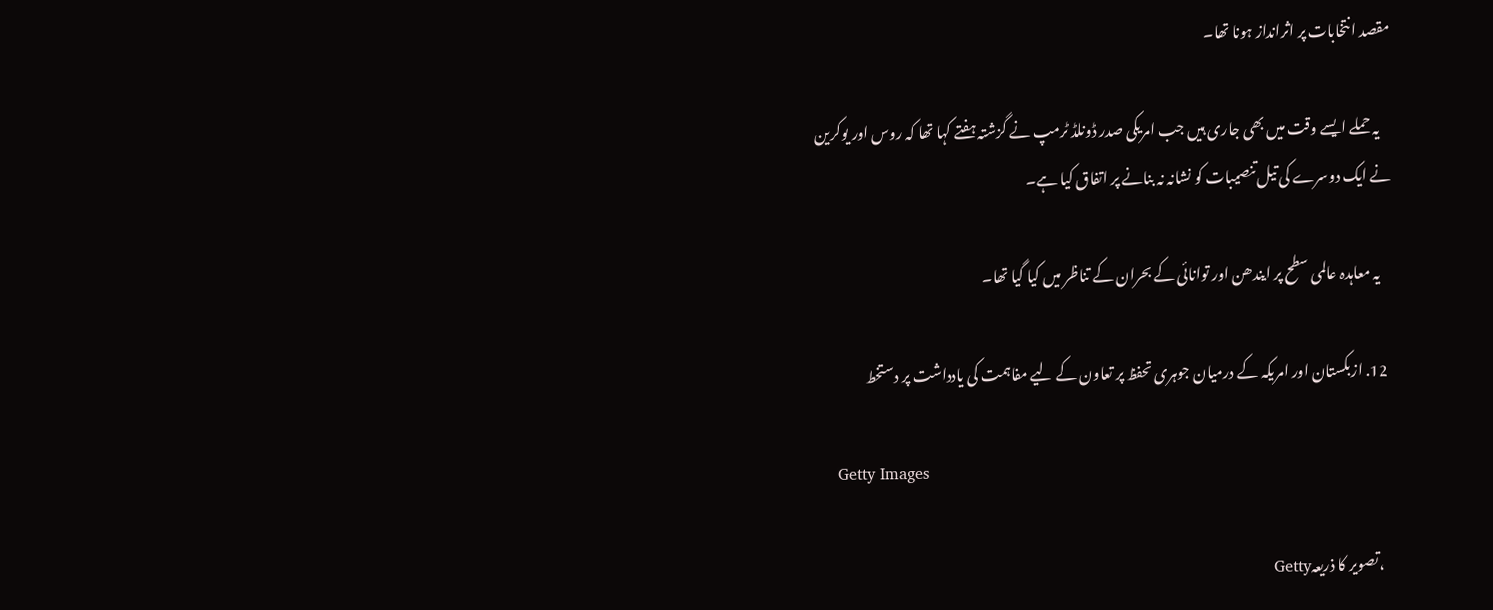مقصد انتخابات پر اثرانداز ہونا تھا۔

    یہ حملے ایسے وقت میں بھی جاری ہیں جب امریکی صدر ڈونلڈ ٹرمپ نے گزشتہ ہفتے کہا تھا کہ روس اور یوکرین نے ایک دوسرے کی تیل تنصیبات کو نشانہ نہ بنانے پر اتفاق کیا ہے۔

    یہ معاہدہ عالمی سطح پر ایندھن اور توانائی کے بحران کے تناظر میں کیا گیا تھا۔

  12. ازبکستان اور امریکہ کے درمیان جوہری تحفظ پر تعاون کے لیے مفاہمت کی یادداشت پر دستخط

    Getty Images

    ،تصویر کا ذریعہGetty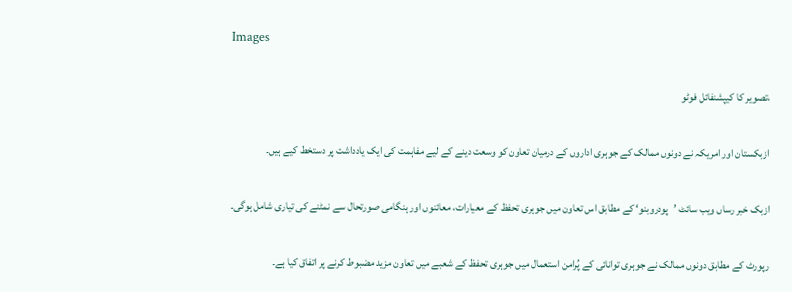Images

    ،تصویر کا کیپشنفائل فوٹو

    ازبکستان اور امریکہ نے دونوں ممالک کے جوہری اداروں کے درمیان تعاون کو وسعت دینے کے لیے مفاہمت کی ایک یادداشت پر دستخط کیے ہیں۔

    ازبک خبر رساں ویب سائٹ ’پودروبنو‘ کے مطابق اس تعاون میں جوہری تحفظ کے معیارات، معائنوں اور ہنگامی صورتحال سے نمٹنے کی تیاری شامل ہوگی۔

    رپورٹ کے مطابق دونوں ممالک نے جوہری توانائی کے پُرامن استعمال میں جوہری تحفظ کے شعبے میں تعاون مزید مضبوط کرنے پر اتفاق کیا ہے۔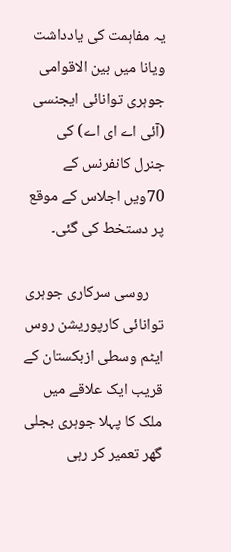یہ مفاہمت کی یادداشت ویانا میں بین الاقوامی جوہری توانائی ایجنسی (آئی اے ای اے) کی جنرل کانفرنس کے 70ویں اجلاس کے موقع پر دستخط کی گئی۔

    روسی سرکاری جوہری توانائی کارپوریشن روس ایٹم وسطی ازبکستان کے قریب ایک علاقے میں ملک کا پہلا جوہری بجلی گھر تعمیر کر رہی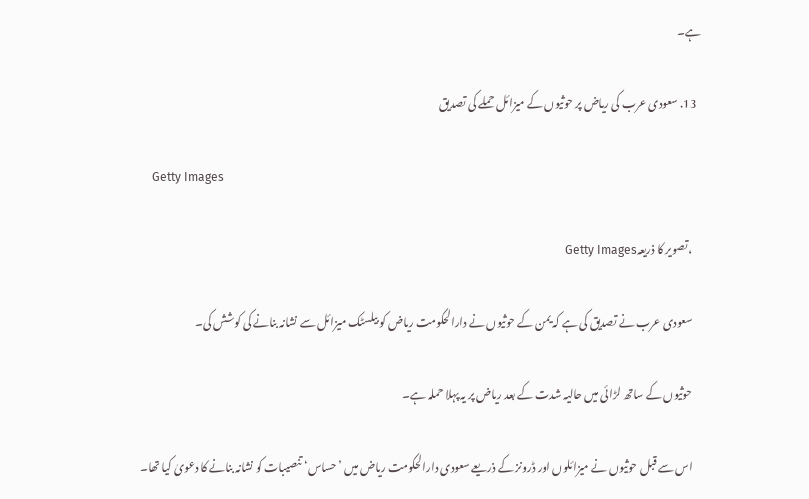ہے۔

  13. سعودی عرب کی ریاض پر حوثیوں کے میزائل حملے کی تصدیق

    Getty Images

    ،تصویر کا ذریعہGetty Images

    سعودی عرب نے تصدیق کی ہے کہ یمن کے حوثیوں نے دارالحکومت ریاض کو بیلسٹک میزائل سے نشانہ بنانے کی کوشش کی۔

    حوثیوں کے ساتھ لڑائی میں حالیہ شدت کے بعد ریاض پر یہ پہلا حملہ ہے۔

    اس سے قبل حوثیوں نے میزائلوں اور ڈرونز کے ذریعے سعودی دارالحکومت ریاض میں ’حساس‘ تنصیبات کو نشانہ بنانے کا دعویٰ کیا تھا۔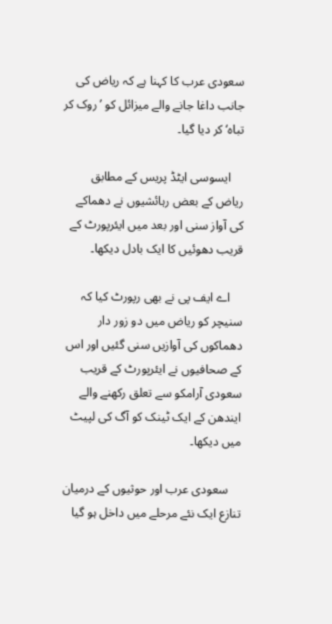سعودی عرب کا کہنا ہے کہ ریاض کی جانب داغا جانے والے میزائل کو ’روک کر تباہ‘ کر دیا گیا۔

    ایسوسی ایٹڈ پریس کے مطابق ریاض کے بعض رہائشیوں نے دھماکے کی آواز سنی اور بعد میں ایئرپورٹ کے قریب دھوئیں کا ایک بادل دیکھا۔

    اے ایف پی نے بھی رپورٹ کیا کہ سنیچر کو ریاض میں دو زور دار دھماکوں کی آوازیں سنی گئیں اور اس کے صحافیوں نے ایئرپورٹ کے قریب سعودی آرامکو سے تعلق رکھنے والے ایندھن کے ایک ٹینک کو آگ کی لپیٹ میں دیکھا۔

    سعودی عرب اور حوثیوں کے درمیان تنازع ایک نئے مرحلے میں داخل ہو گیا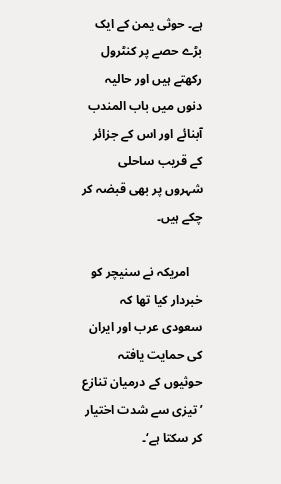ہے۔ حوثی یمن کے ایک بڑے حصے پر کنٹرول رکھتے ہیں اور حالیہ دنوں میں باب المندب آبنائے اور اس کے جزائر کے قریب ساحلی شہروں پر بھی قبضہ کر چکے ہیں۔

    امریکہ نے سنیچر کو خبردار کیا تھا کہ سعودی عرب اور ایران کی حمایت یافتہ حوثیوں کے درمیان تنازع ’تیزی سے شدت اختیار کر سکتا ہے‘۔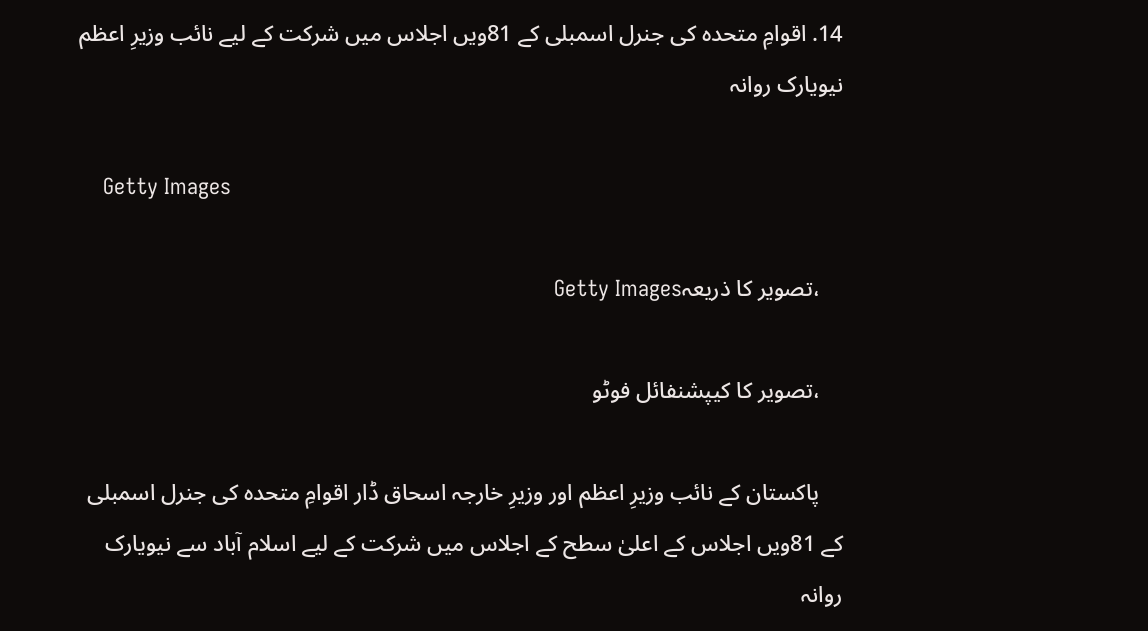14. اقوامِ متحدہ کی جنرل اسمبلی کے 81ویں اجلاس میں شرکت کے لیے نائب وزیرِ اعظم نیویارک روانہ

    Getty Images

    ،تصویر کا ذریعہGetty Images

    ،تصویر کا کیپشنفائل فوٹو

    پاکستان کے نائب وزیرِ اعظم اور وزیرِ خارجہ اسحاق ڈار اقوامِ متحدہ کی جنرل اسمبلی کے 81ویں اجلاس کے اعلیٰ سطح کے اجلاس میں شرکت کے لیے اسلام آباد سے نیویارک روانہ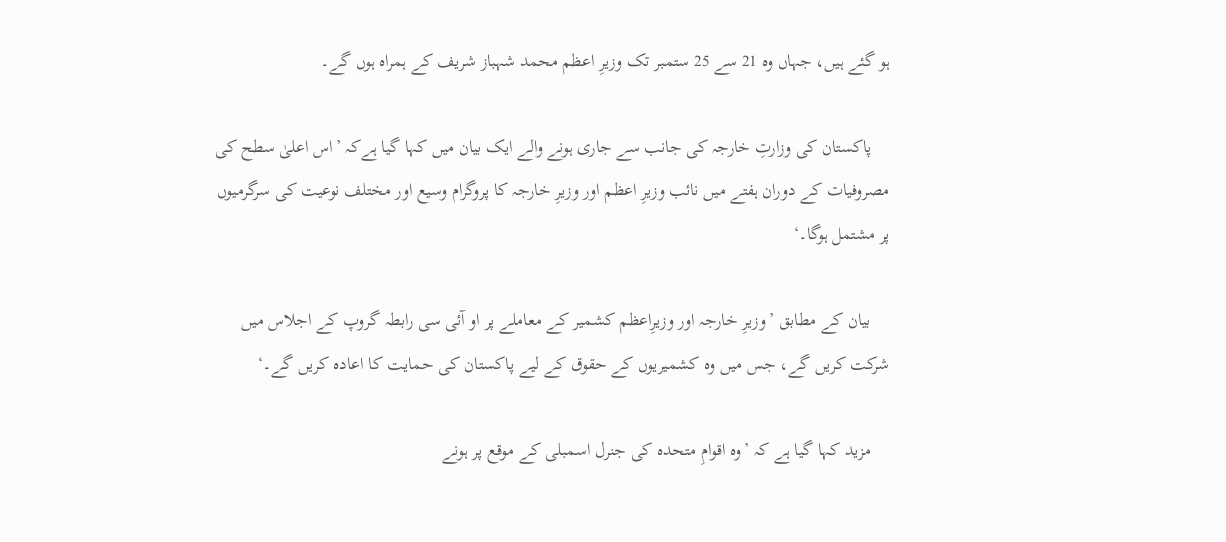ہو گئے ہیں، جہاں وہ 21 سے 25 ستمبر تک وزیرِ اعظم محمد شہباز شریف کے ہمراہ ہوں گے۔

    پاکستان کی وزارتِ خارجہ کی جانب سے جاری ہونے والے ایک بیان میں کہا گیا ہےکہ ’اس اعلیٰ سطح کی مصروفیات کے دوران ہفتے میں نائب وزیرِ اعظم اور وزیرِ خارجہ کا پروگرام وسیع اور مختلف نوعیت کی سرگرمیوں پر مشتمل ہوگا۔‘

    بیان کے مطابق ’وزیرِ خارجہ اور وزیرِاعظم کشمیر کے معاملے پر او آئی سی رابطہ گروپ کے اجلاس میں شرکت کریں گے، جس میں وہ کشمیریوں کے حقوق کے لیے پاکستان کی حمایت کا اعادہ کریں گے۔‘

    مزید کہا گیا ہے کہ ’وہ اقوامِ متحدہ کی جنرل اسمبلی کے موقع پر ہونے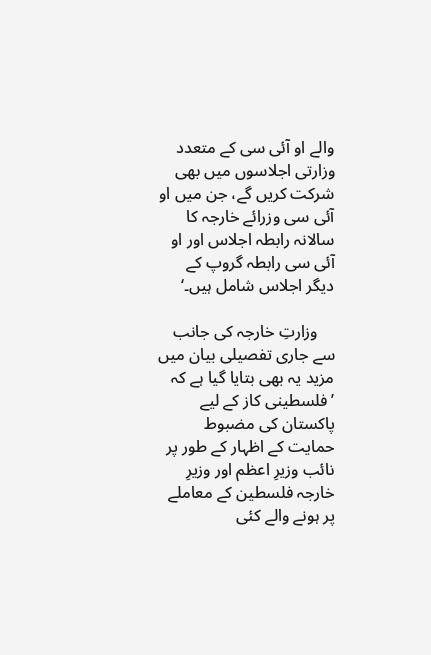والے او آئی سی کے متعدد وزارتی اجلاسوں میں بھی شرکت کریں گے، جن میں او آئی سی وزرائے خارجہ کا سالانہ رابطہ اجلاس اور او آئی سی رابطہ گروپ کے دیگر اجلاس شامل ہیں۔‘

    وزارتِ خارجہ کی جانب سے جاری تفصیلی بیان میں مزید یہ بھی بتایا گیا ہے کہ ’فلسطینی کاز کے لیے پاکستان کی مضبوط حمایت کے اظہار کے طور پر نائب وزیرِ اعظم اور وزیرِ خارجہ فلسطین کے معاملے پر ہونے والے کئی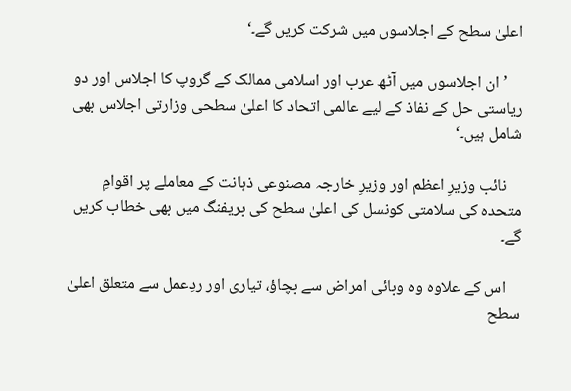اعلیٰ سطح کے اجلاسوں میں شرکت کریں گے۔‘

    ’ان اجلاسوں میں آٹھ عرب اور اسلامی ممالک کے گروپ کا اجلاس اور دو ریاستی حل کے نفاذ کے لیے عالمی اتحاد کا اعلیٰ سطحی وزارتی اجلاس بھی شامل ہیں۔‘

    نائب وزیرِ اعظم اور وزیرِ خارجہ مصنوعی ذہانت کے معاملے پر اقوامِ متحدہ کی سلامتی کونسل کی اعلیٰ سطح کی بریفنگ میں بھی خطاب کریں گے۔

    اس کے علاوہ وہ وبائی امراض سے بچاؤ، تیاری اور ردِعمل سے متعلق اعلیٰ سطح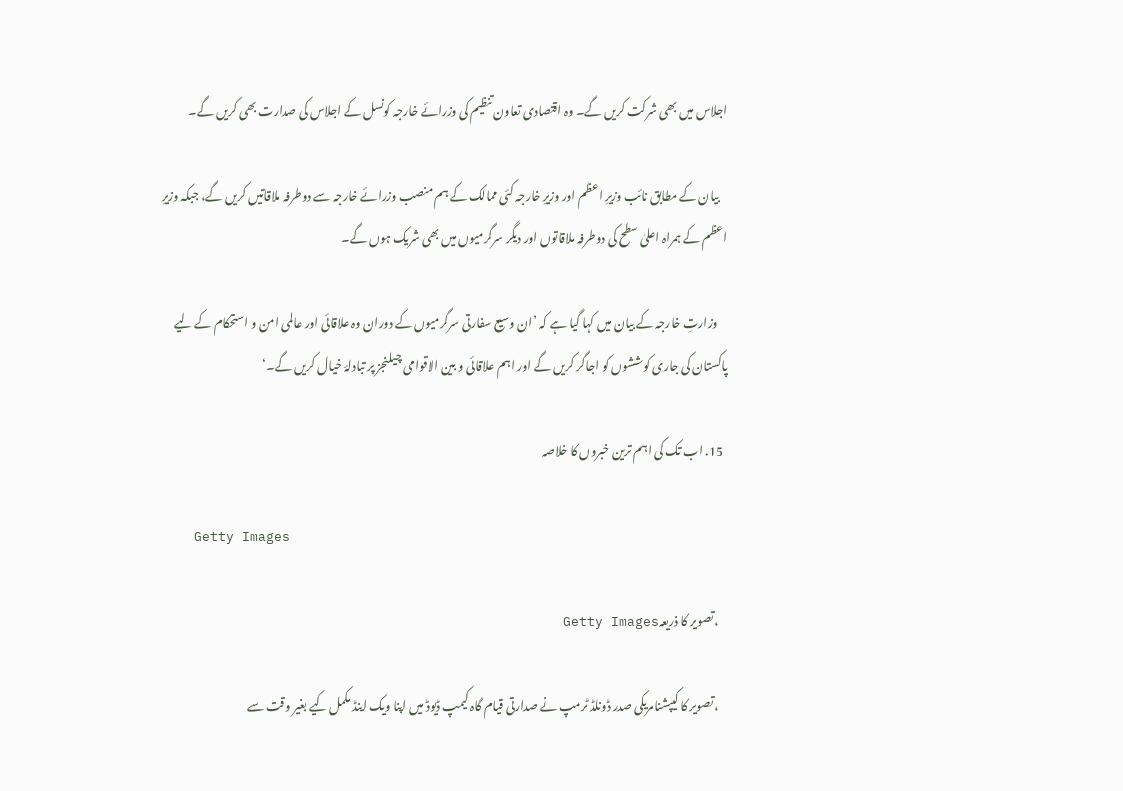اجلاس میں بھی شرکت کریں گے۔ وہ اقتصادی تعاون تنظیم کی وزرائے خارجہ کونسل کے اجلاس کی صدارت بھی کریں گے۔

    بیان کے مطابق نائب وزیرِ اعظم اور وزیرِ خارجہ کئی ممالک کے ہم منصب وزرائے خارجہ سے دوطرفہ ملاقاتیں کریں گے، جبکہ وزیرِ اعظم کے ہمراہ اعلیٰ سطح کی دوطرفہ ملاقاتوں اور دیگر سرگرمیوں میں بھی شریک ہوں گے۔

    وزارتِ خارجہ کے بیان میں کہا گیا ہے کہ ’ان وسیع سفارتی سرگرمیوں کے دوران وہ علاقائی اور عالمی امن و استحکام کے لیے پاکستان کی جاری کوششوں کو اجاگر کریں گے اور اہم علاقائی و بین الاقوامی چیلنجز پر تبادلۂ خیال کریں گے۔‘

  15. اب تک کی اہم ترین خبروں کا خلاصہ

    Getty Images

    ،تصویر کا ذریعہGetty Images

    ،تصویر کا کیپشنامریکی صدر ڈونلڈ ٹرمپ نے صدارتی قیام گاہ کیمپ ڈیوڈ میں اپنا ویک اینڈ مکمل کیے بغیر وقت سے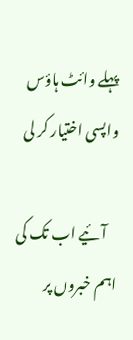پہلے وائٹ ہاؤس واپسی اختیار کر لی

    آئیے اب تک کی اہم خبروں پر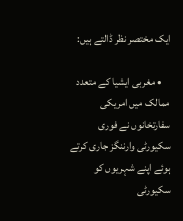ایک مختصر نظر ڈالتے ہیں:

    • مغربی ایشیا کے متعدد ممالک میں امریکی سفارتخانوں نے فوری سکیورٹی وارننگز جاری کرتے ہوئے اپنے شہریوں کو سکیورٹی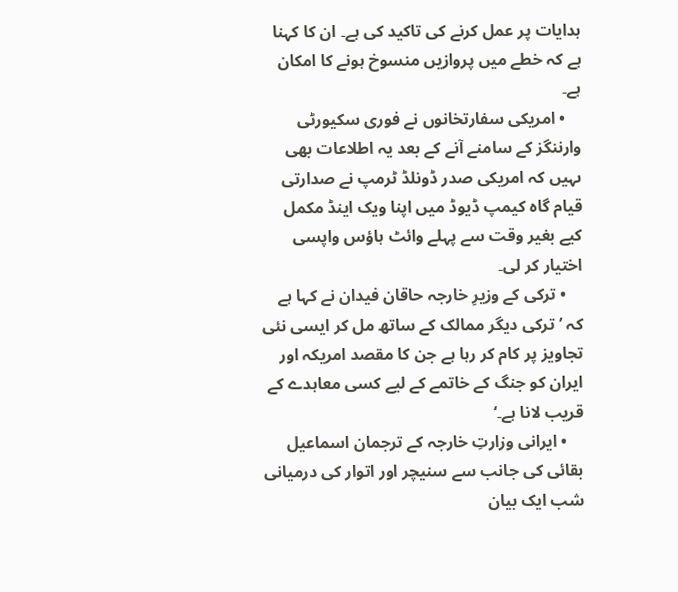ہدایات پر عمل کرنے کی تاکید کی ہے۔ ان کا کہنا ہے کہ خطے میں پروازیں منسوخ ہونے کا امکان ہے۔
    • امریکی سفارتخانوں نے فوری سکیورٹی وارننگز کے سامنے آنے کے بعد یہ اطلاعات بھی ںہیں کہ امریکی صدر ڈونلڈ ٹرمپ نے صدارتی قیام گاہ کیمپ ڈیوڈ میں اپنا ویک اینڈ مکمل کیے بغیر وقت سے پہلے وائٹ ہاؤس واپسی اختیار کر لی۔
    • ترکی کے وزیرِ خارجہ حاقان فیدان نے کہا ہے کہ ’ترکی دیگر ممالک کے ساتھ مل کر ایسی نئی تجاویز پر کام کر رہا ہے جن کا مقصد امریکہ اور ایران کو جنگ کے خاتمے کے لیے کسی معاہدے کے قریب لانا ہے۔‘
    • ایرانی وزارتِ خارجہ کے ترجمان اسماعیل بقائی کی جانب سے سنیچر اور اتوار کی درمیانی شب ایک بیان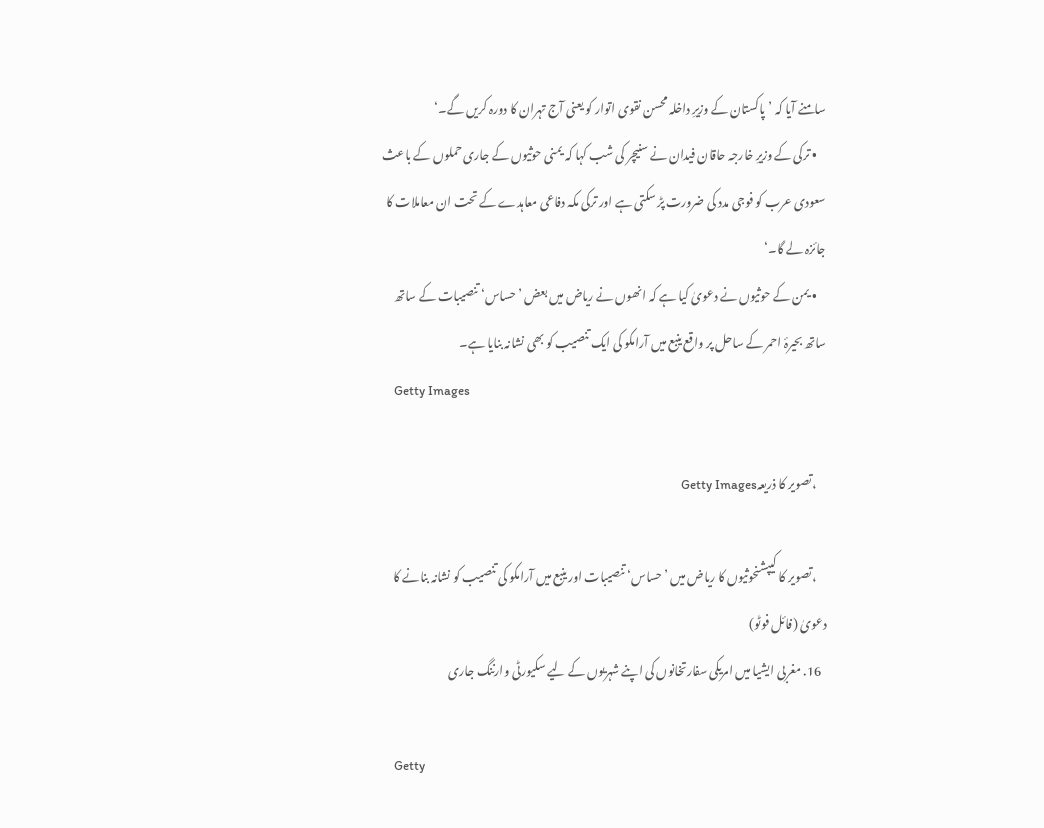سامنے آیا کہ ’پاکستان کے وزیرِ داخلہ محسن نقوی اتوار کو یعنی آج تہران کا دورہ کریں گے۔‘
    • ترکی کے وزیرِ خارجہ حاقان فیدان نے سنیچر کی شب کہا کہ یمنی حوثیوں کے جاری حملوں کے باعث سعودی عرب کو فوجی مدد کی ضرورت پڑ سکتی ہے اور ترکی مکہ دفاعی معاہدے کے تحت ان معاملات کا جائزہ لے گا۔‘
    • یمن کے حوثیوں نے دعویٰ کیا ہے کہ انھوں نے ریاض میں بعض ’حساس‘ تنصیبات کے ساتھ ساتھ بحیرۂ احمر کے ساحل پر واقع ینبع میں آرامکو کی ایک تنصیب کو بھی نشانہ بنایا ہے۔
    Getty Images

    ،تصویر کا ذریعہGetty Images

    ،تصویر کا کیپشنحوثیوں کا ریاض میں ’حساس‘ تنصیبات اور ینبع میں آرامکو کی تنصیب کو نشانہ بنانے کا دعویٰ (فائل فوٹو)
  16. مغربی ایشیا میں امریکی سفارتخانوں کی اپنے شہریوں کے لیے سکیورٹی وارننگ جاری

    Getty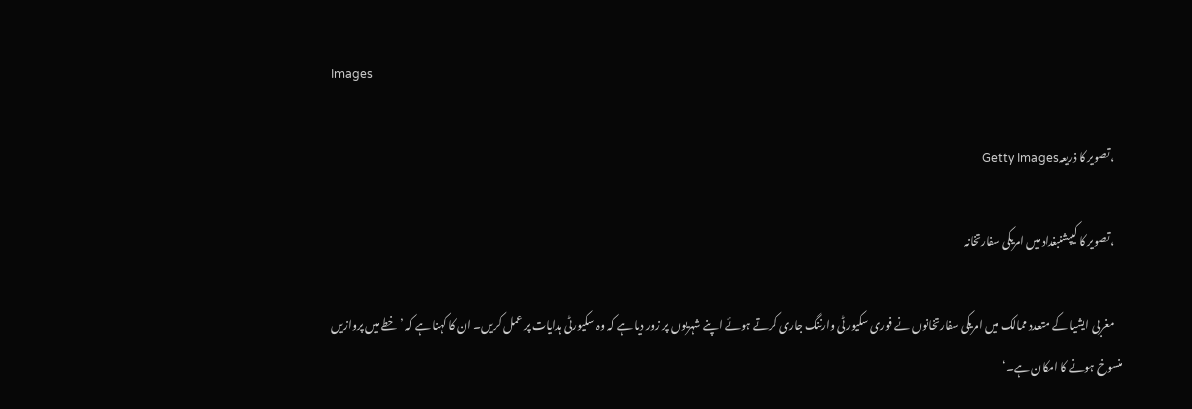Images

    ،تصویر کا ذریعہGetty Images

    ،تصویر کا کیپشنبغداد میں امریکی سفارتخانہ

    مغربی ایشیا کے متعدد ممالک میں امریکی سفارتخانوں نے فوری سکیورٹی وارننگ جاری کرتے ہوئے اپنے شہریوں پر زور دیا ہے کہ وہ سکیورٹی ہدایات پر عمل کریں۔ ان کا کہنا ہے کہ ’خطے میں پروازیں منسوخ ہونے کا امکان ہے۔‘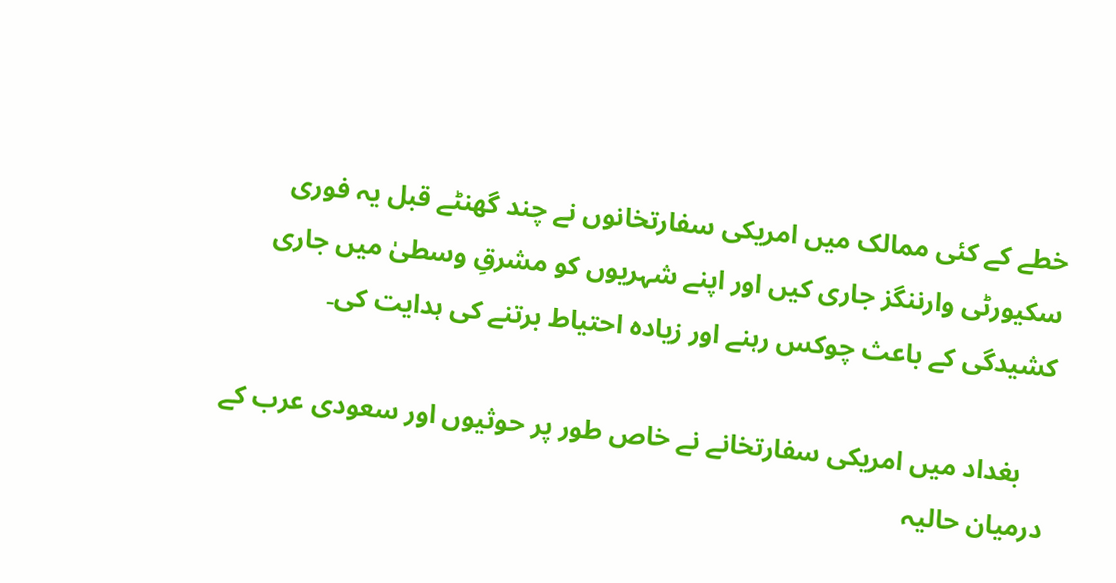خطے کے کئی ممالک میں امریکی سفارتخانوں نے چند گھنٹے قبل یہ فوری سکیورٹی وارننگز جاری کیں اور اپنے شہریوں کو مشرقِ وسطیٰ میں جاری کشیدگی کے باعث چوکس رہنے اور زیادہ احتیاط برتنے کی ہدایت کی۔

    بغداد میں امریکی سفارتخانے نے خاص طور پر حوثیوں اور سعودی عرب کے درمیان حالیہ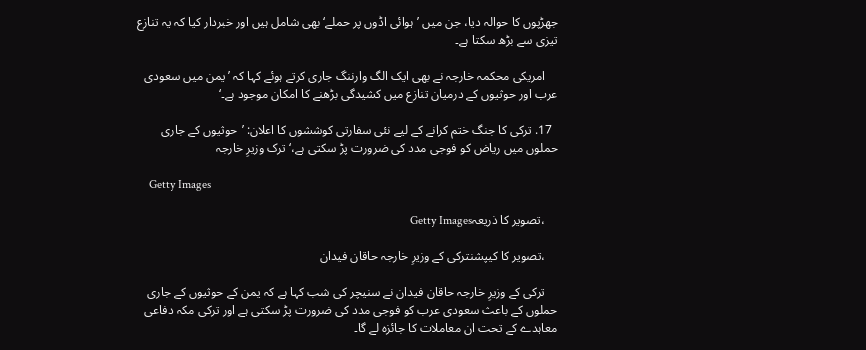جھڑپوں کا حوالہ دیا، جن میں ’ہوائی اڈوں پر حملے‘ بھی شامل ہیں اور خبردار کیا کہ یہ تنازع تیزی سے بڑھ سکتا ہے۔

    امریکی محکمہ خارجہ نے بھی ایک الگ وارننگ جاری کرتے ہوئے کہا کہ ’یمن میں سعودی عرب اور حوثیوں کے درمیان تنازع میں کشیدگی بڑھنے کا امکان موجود ہے۔‘

  17. ترکی کا جنگ ختم کرانے کے لیے نئی سفارتی کوششوں کا اعلان: ’حوثیوں کے جاری حملوں میں ریاض کو فوجی مدد کی ضرورت پڑ سکتی ہے،‘ ترک وزیرِ خارجہ

    Getty Images

    ،تصویر کا ذریعہGetty Images

    ،تصویر کا کیپشنترکی کے وزیرِ خارجہ حاقان فیدان

    ترکی کے وزیرِ خارجہ حاقان فیدان نے سنیچر کی شب کہا ہے کہ یمن کے حوثیوں کے جاری حملوں کے باعث سعودی عرب کو فوجی مدد کی ضرورت پڑ سکتی ہے اور ترکی مکہ دفاعی معاہدے کے تحت ان معاملات کا جائزہ لے گا۔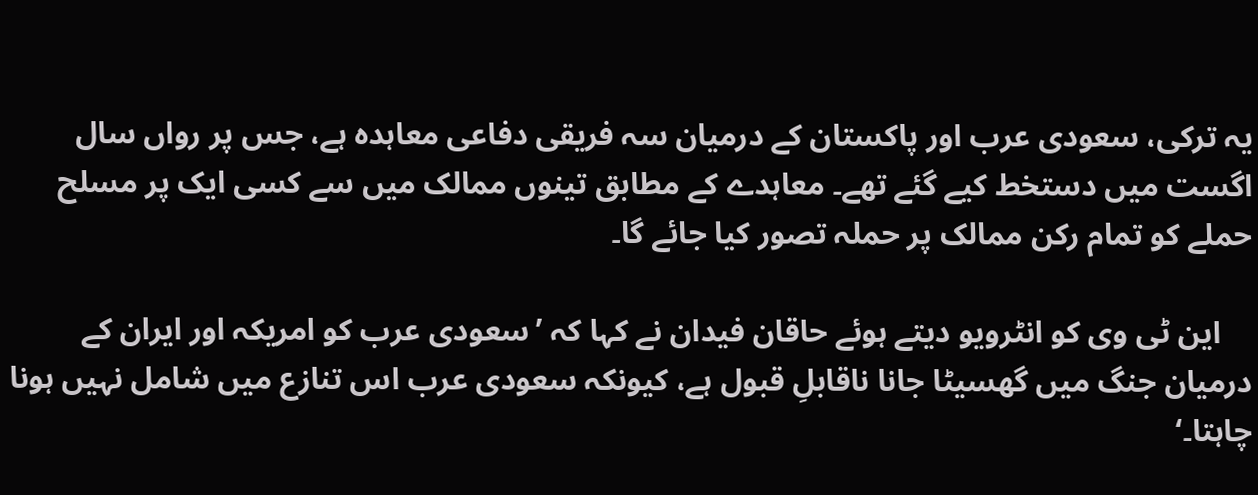یہ ترکی، سعودی عرب اور پاکستان کے درمیان سہ فریقی دفاعی معاہدہ ہے، جس پر رواں سال اگست میں دستخط کیے گئے تھے۔ معاہدے کے مطابق تینوں ممالک میں سے کسی ایک پر مسلح حملے کو تمام رکن ممالک پر حملہ تصور کیا جائے گا۔

    این ٹی وی کو انٹرویو دیتے ہوئے حاقان فیدان نے کہا کہ ’سعودی عرب کو امریکہ اور ایران کے درمیان جنگ میں گھسیٹا جانا ناقابلِ قبول ہے، کیونکہ سعودی عرب اس تنازع میں شامل نہیں ہونا چاہتا۔‘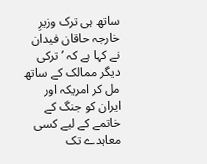ساتھ ہی ترک وزیرِ خارجہ حاقان فیدان نے کہا ہے کہ ’ترکی دیگر ممالک کے ساتھ مل کر امریکہ اور ایران کو جنگ کے خاتمے کے لیے کسی معاہدے تک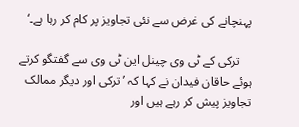پہنچانے کی غرض سے نئی تجاویز پر کام کر رہا ہے۔‘

    ترکی کے ٹی وی چینل این ٹی وی سے گفتگو کرتے ہوئے حاقان فیدان نے کہا کہ ’ترکی اور دیگر ممالک تجاویز پیش کر رہے ہیں اور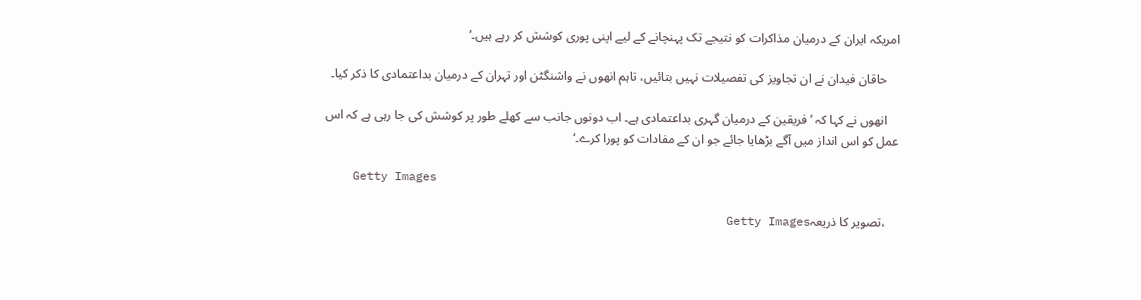امریکہ ایران کے درمیان مذاکرات کو نتیجے تک پہنچانے کے لیے اپنی پوری کوشش کر رہے ہیں۔‘

    حاقان فیدان نے ان تجاویز کی تفصیلات نہیں بتائیں، تاہم انھوں نے واشنگٹن اور تہران کے درمیان بداعتمادی کا ذکر کیا۔

    انھوں نے کہا کہ ’فریقین کے درمیان گہری بداعتمادی ہے۔ اب دونوں جانب سے کھلے طور پر کوشش کی جا رہی ہے کہ اس عمل کو اس انداز میں آگے بڑھایا جائے جو ان کے مفادات کو پورا کرے۔‘

    Getty Images

    ،تصویر کا ذریعہGetty Images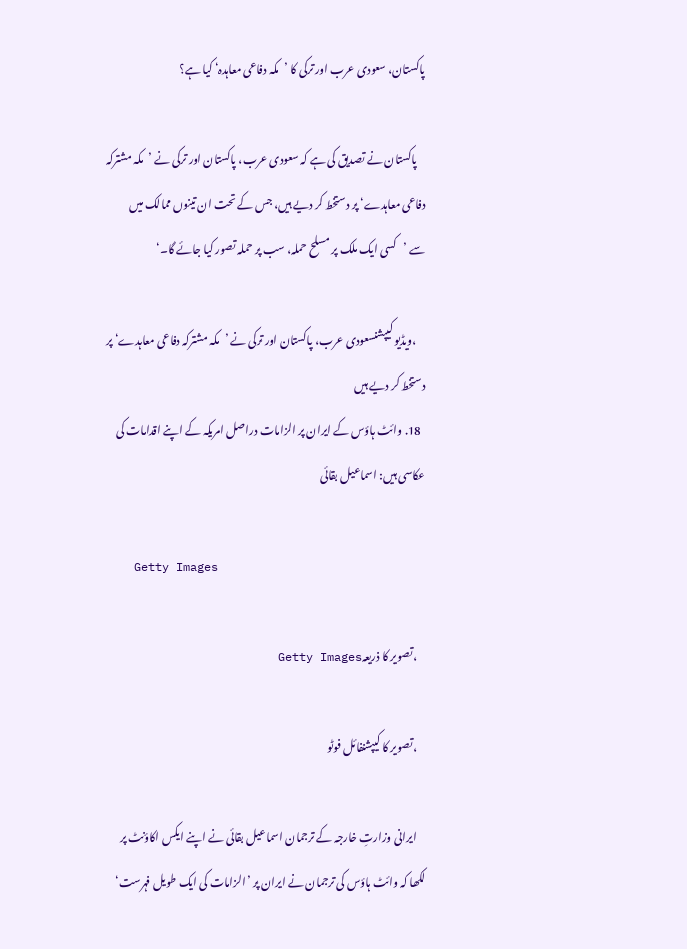پاکستان، سعودی عرب اور ترکی کا ’مکہ دفاعی معاہدہ‘ کیا ہے؟

    پاکستان نے تصدیق کی ہے کہ سعودی عرب، پاکستان اور ترکی نے ’مکہ مشترکہ دفاعی معاہدے‘ پر دستخط کر دیے ہیں، جس کے تحت ان تینوں ممالک میں سے ’کسی ایک ملک پر مسلح حملہ، سب پر حملہ تصور کیا جائے گا۔‘

    ،ویڈیو کیپشنسعودی عرب، پاکستان اور ترکی نے ’مکہ مشترکہ دفاعی معاہدے‘ پر دستخط کر دیے ہیں
  18. وائٹ ہاؤس کے ایران پر الزامات دراصل امریکہ کے اپنے اقدامات کی عکاسی ہیں: اسماعیل بقائی

    Getty Images

    ،تصویر کا ذریعہGetty Images

    ،تصویر کا کیپشنفائل فوٹو

    ایرانی وزارتِ خارجہ کے ترجمان اسماعیل بقائی نے اپنے ایکس اکاؤنٹ پر لکھا کہ وائٹ ہاؤس کی ترجمان نے ایران پر ’الزامات کی ایک طویل فہرست‘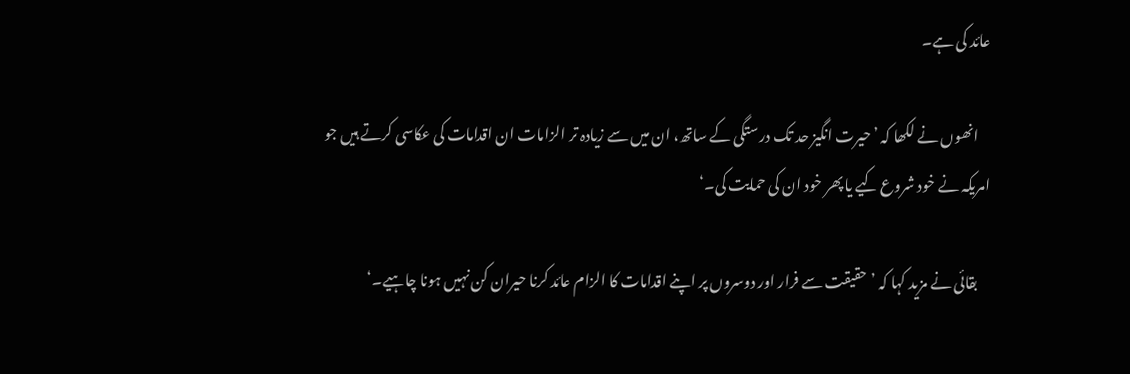عائد کی ہے۔

    انھوں نے لکھا کہ ’حیرت انگیز حد تک درستگی کے ساتھ، ان میں سے زیادہ تر الزامات ان اقدامات کی عکاسی کرتے ہیں جو امریکہ نے خود شروع کیے یا پھر خود ان کی حمایت کی۔‘

    بقائی نے مزید کہا کہ ’حقیقت سے فرار اور دوسروں پر اپنے اقدامات کا الزام عائد کرنا حیران کن نہیں ہونا چاہیے۔‘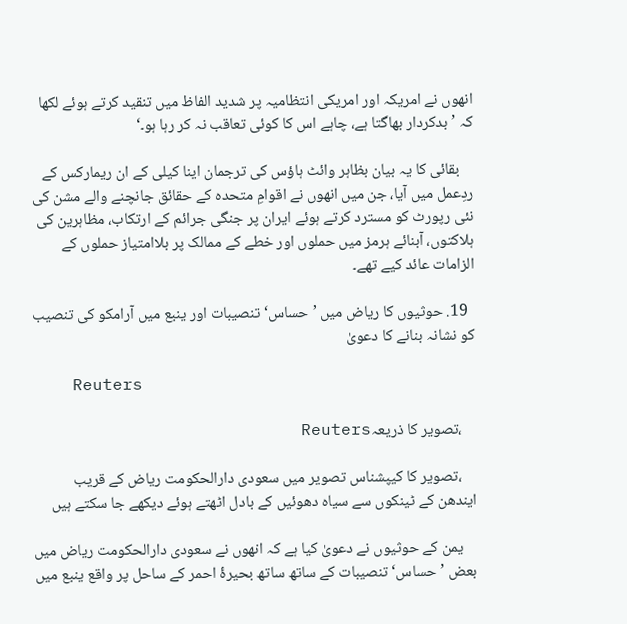انھوں نے امریکہ اور امریکی انتظامیہ پر شدید الفاظ میں تنقید کرتے ہوئے لکھا کہ ’بدکردار بھاگتا ہے، چاہے اس کا کوئی تعاقب نہ کر رہا ہو۔‘

    بقائی کا یہ بیان بظاہر وائٹ ہاؤس کی ترجمان اینا کیلی کے ان ریمارکس کے ردِعمل میں آیا، جن میں انھوں نے اقوامِ متحدہ کے حقائق جانچنے والے مشن کی نئی رپورٹ کو مسترد کرتے ہوئے ایران پر جنگی جرائم کے ارتکاب، مظاہرین کی ہلاکتوں، آبنائے ہرمز میں حملوں اور خطے کے ممالک پر بلاامتیاز حملوں کے الزامات عائد کیے تھے۔

  19. حوثیوں کا ریاض میں ’حساس‘ تنصیبات اور ینبع میں آرامکو کی تنصیب کو نشانہ بنانے کا دعویٰ

    Reuters

    ،تصویر کا ذریعہReuters

    ،تصویر کا کیپشناس تصویر میں سعودی دارالحکومت ریاض کے قریب ایندھن کے ٹینکوں سے سیاہ دھوئیں کے بادل اٹھتے ہوئے دیکھے جا سکتے ہیں

    یمن کے حوثیوں نے دعویٰ کیا ہے کہ انھوں نے سعودی دارالحکومت ریاض میں بعض ’حساس‘ تنصیبات کے ساتھ ساتھ بحیرۂ احمر کے ساحل پر واقع ینبع میں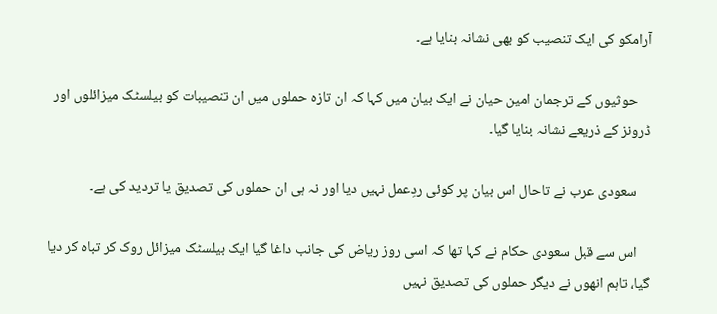آرامکو کی ایک تنصیب کو بھی نشانہ بنایا ہے۔

    حوثیوں کے ترجمان امین حیان نے ایک بیان میں کہا کہ ان تازہ حملوں میں ان تنصیبات کو بیلسٹک میزائلوں اور ڈرونز کے ذریعے نشانہ بنایا گیا۔

    سعودی عرب نے تاحال اس بیان پر کوئی ردِعمل نہیں دیا اور نہ ہی ان حملوں کی تصدیق یا تردید کی ہے۔

    اس سے قبل سعودی حکام نے کہا تھا کہ اسی روز ریاض کی جانب داغا گیا ایک بیلسٹک میزائل روک کر تباہ کر دیا گیا، تاہم انھوں نے دیگر حملوں کی تصدیق نہیں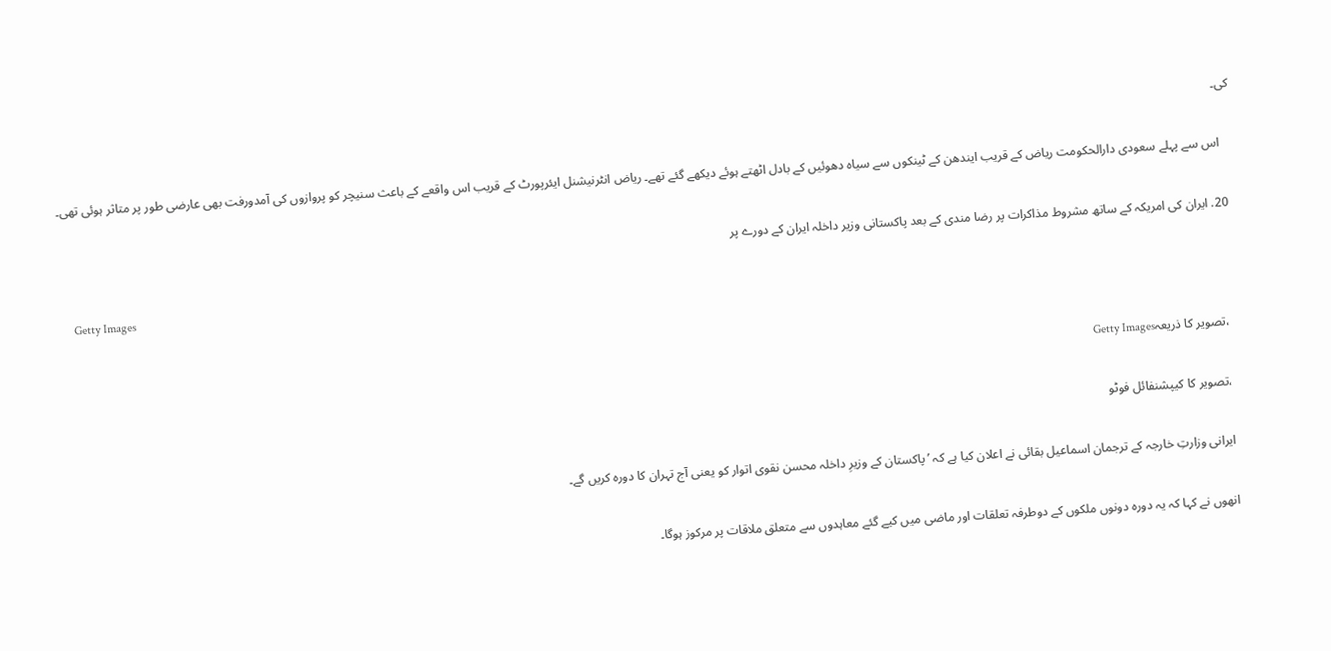کی۔

    اس سے پہلے سعودی دارالحکومت ریاض کے قریب ایندھن کے ٹینکوں سے سیاہ دھوئیں کے بادل اٹھتے ہوئے دیکھے گئے تھے۔ ریاض انٹرنیشنل ایئرپورٹ کے قریب اس واقعے کے باعث سنیچر کو پروازوں کی آمدورفت بھی عارضی طور پر متاثر ہوئی تھی۔

  20. ایران کی امریکہ کے ساتھ مشروط مذاکرات پر رضا مندی کے بعد پاکستانی وزیر داخلہ ایران کے دورے پر

    Getty Images

    ،تصویر کا ذریعہGetty Images

    ،تصویر کا کیپشنفائل فوٹو

    ایرانی وزارتِ خارجہ کے ترجمان اسماعیل بقائی نے اعلان کیا ہے کہ ’پاکستان کے وزیرِ داخلہ محسن نقوی اتوار کو یعنی آج تہران کا دورہ کریں گے۔

    انھوں نے کہا کہ یہ دورہ دونوں ملکوں کے دوطرفہ تعلقات اور ماضی میں کیے گئے معاہدوں سے متعلق ملاقات پر مرکوز ہوگا۔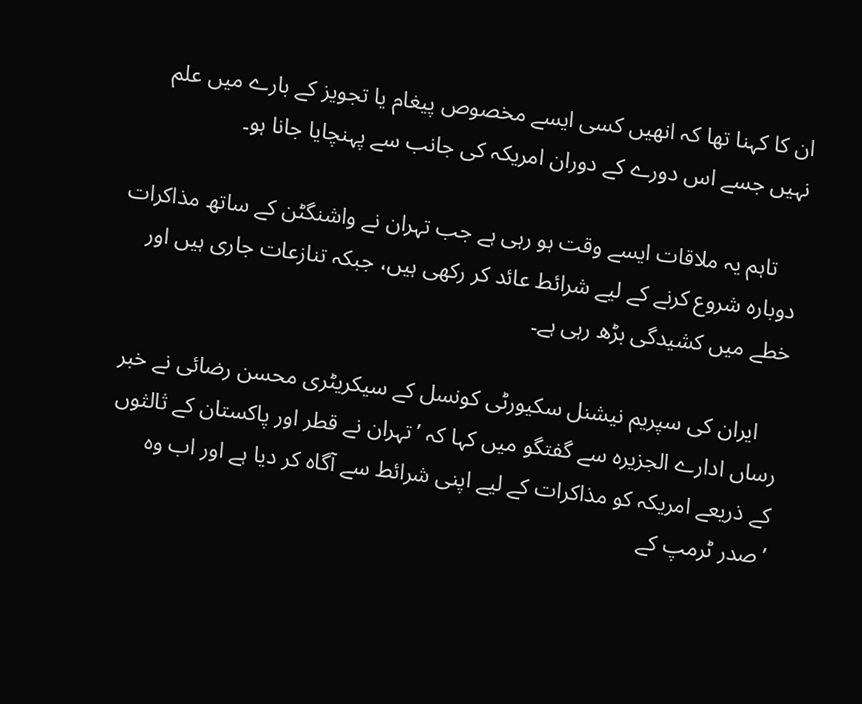ان کا کہنا تھا کہ انھیں کسی ایسے مخصوص پیغام یا تجویز کے بارے میں علم نہیں جسے اس دورے کے دوران امریکہ کی جانب سے پہنچایا جانا ہو۔

    تاہم یہ ملاقات ایسے وقت ہو رہی ہے جب تہران نے واشنگٹن کے ساتھ مذاکرات دوبارہ شروع کرنے کے لیے شرائط عائد کر رکھی ہیں، جبکہ تنازعات جاری ہیں اور خطے میں کشیدگی بڑھ رہی ہے۔

    ایران کی سپریم نیشنل سکیورٹی کونسل کے سیکریٹری محسن رضائی نے خبر رساں ادارے الجزیرہ سے گفتگو میں کہا کہ ’تہران نے قطر اور پاکستان کے ثالثوں کے ذریعے امریکہ کو مذاکرات کے لیے اپنی شرائط سے آگاہ کر دیا ہے اور اب وہ ’صدر ٹرمپ کے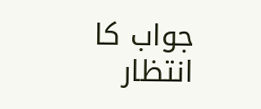جواب کا انتظار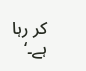کر رہا ہے۔‘